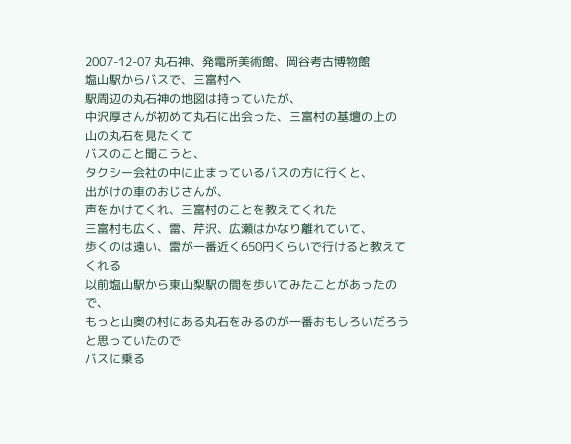2007-12-07 丸石神、発電所美術館、岡谷考古博物館
塩山駅からバスで、三富村へ
駅周辺の丸石神の地図は持っていたが、
中沢厚さんが初めて丸石に出会った、三富村の基壇の上の
山の丸石を見たくて
バスのこと聞こうと、
タクシー会社の中に止まっているバスの方に行くと、
出がけの車のおじさんが、
声をかけてくれ、三富村のことを教えてくれた
三富村も広く、雷、芹沢、広瀬はかなり離れていて、
歩くのは遠い、雷が一番近く650円くらいで行けると教えてくれる
以前塩山駅から東山梨駅の間を歩いてみたことがあったので、
もっと山奥の村にある丸石をみるのが一番おもしろいだろうと思っていたので
バスに乗る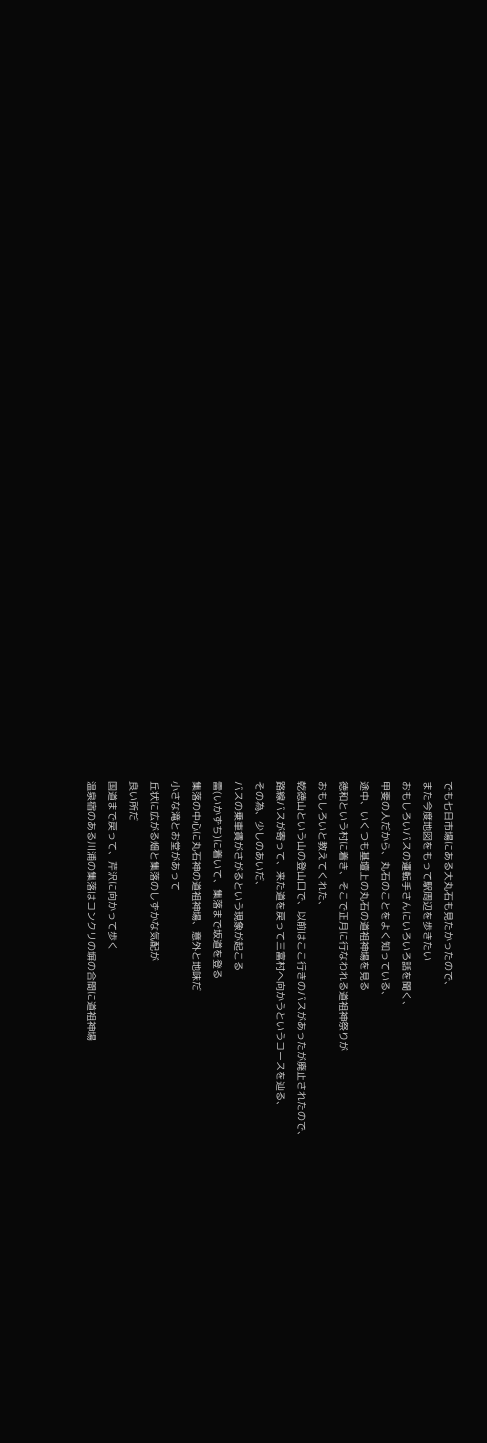でも七日市場にある大丸石も見たかったので、
また今度地図をもって駅周辺を歩きたい
おもしろいバスの運転手さんにいろいろ話を聞く、
甲斐の人だから、丸石のことをよく知っている、
途中、いくつも基壇上の丸石の道祖神場を見る
徳和という村に着き、そこで正月に行なわれる道祖神祭りが
おもしろいと教えてくれた、
乾徳山という山の登山口で、以前はここ行きのバスがあったが廃止されたので、
路線バスが寄って、来た道を戻って三富村へ向かうというコースを辿る、
その為、少しのあいだ、
バスの乗車賃がさがるという現象が起こる
雷(いかずち)に着いて、集落まで坂道を登る
集落の中心に丸石神の道祖神場、意外と地味だ
小さな滝とお堂があって
丘状に広がる畑と集落のしずかな気配が
良い所だ
国道まで戻って、芹沢に向かって歩く
温泉宿のある川浦の集落はコンクリの塀の合間に道祖神場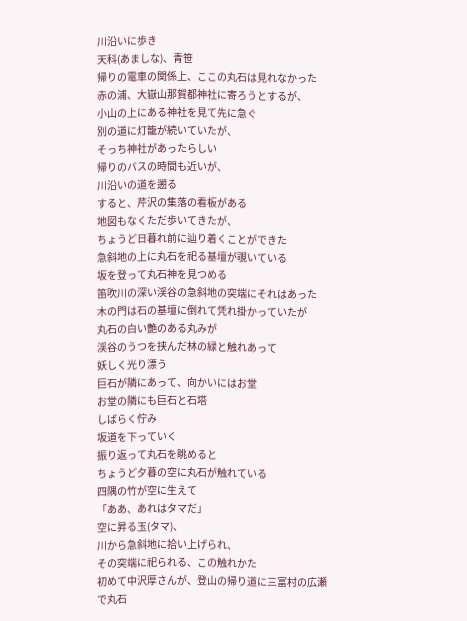川沿いに歩き
天科(あましな)、青笹
帰りの電車の関係上、ここの丸石は見れなかった
赤の浦、大嶽山那賀都神社に寄ろうとするが、
小山の上にある神社を見て先に急ぐ
別の道に灯籠が続いていたが、
そっち神社があったらしい
帰りのバスの時間も近いが、
川沿いの道を遡る
すると、芹沢の集落の看板がある
地図もなくただ歩いてきたが、
ちょうど日暮れ前に辿り着くことができた
急斜地の上に丸石を祀る基壇が覗いている
坂を登って丸石神を見つめる
笛吹川の深い渓谷の急斜地の突端にそれはあった
木の門は石の基壇に倒れて凭れ掛かっていたが
丸石の白い艶のある丸みが
渓谷のうつを挟んだ林の緑と触れあって
妖しく光り漂う
巨石が隣にあって、向かいにはお堂
お堂の隣にも巨石と石塔
しばらく佇み
坂道を下っていく
振り返って丸石を眺めると
ちょうど夕暮の空に丸石が触れている
四隅の竹が空に生えて
「ああ、あれはタマだ」
空に昇る玉(タマ)、
川から急斜地に拾い上げられ、
その突端に祀られる、この触れかた
初めて中沢厚さんが、登山の帰り道に三富村の広瀬で丸石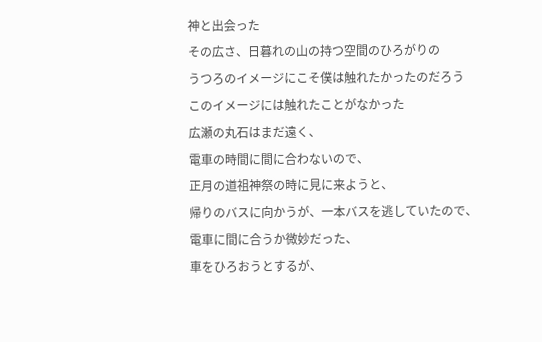神と出会った
その広さ、日暮れの山の持つ空間のひろがりの
うつろのイメージにこそ僕は触れたかったのだろう
このイメージには触れたことがなかった
広瀬の丸石はまだ遠く、
電車の時間に間に合わないので、
正月の道祖神祭の時に見に来ようと、
帰りのバスに向かうが、一本バスを逃していたので、
電車に間に合うか微妙だった、
車をひろおうとするが、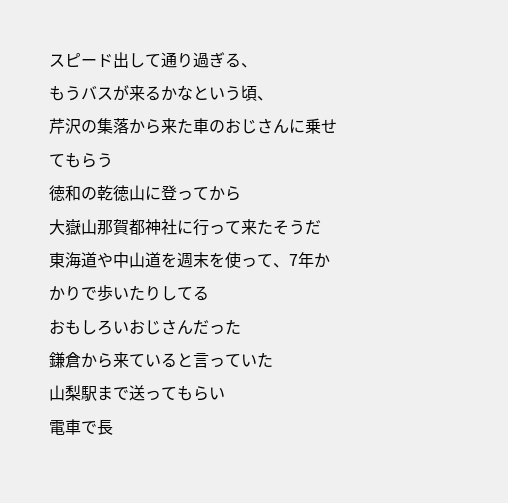スピード出して通り過ぎる、
もうバスが来るかなという頃、
芹沢の集落から来た車のおじさんに乗せてもらう
徳和の乾徳山に登ってから
大嶽山那賀都神社に行って来たそうだ
東海道や中山道を週末を使って、7年かかりで歩いたりしてる
おもしろいおじさんだった
鎌倉から来ていると言っていた
山梨駅まで送ってもらい
電車で長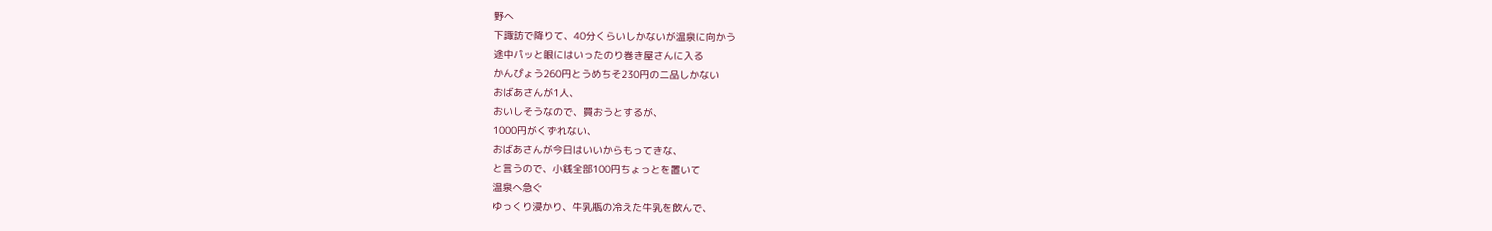野へ
下諏訪で降りて、40分くらいしかないが温泉に向かう
途中パッと眼にはいったのり巻き屋さんに入る
かんぴょう260円とうめちそ230円の二品しかない
おばあさんが1人、
おいしそうなので、買おうとするが、
1000円がくずれない、
おばあさんが今日はいいからもってきな、
と言うので、小銭全部100円ちょっとを置いて
温泉へ急ぐ
ゆっくり浸かり、牛乳瓶の冷えた牛乳を飲んで、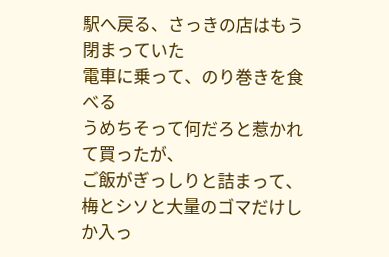駅へ戻る、さっきの店はもう閉まっていた
電車に乗って、のり巻きを食べる
うめちそって何だろと惹かれて買ったが、
ご飯がぎっしりと詰まって、梅とシソと大量のゴマだけしか入っ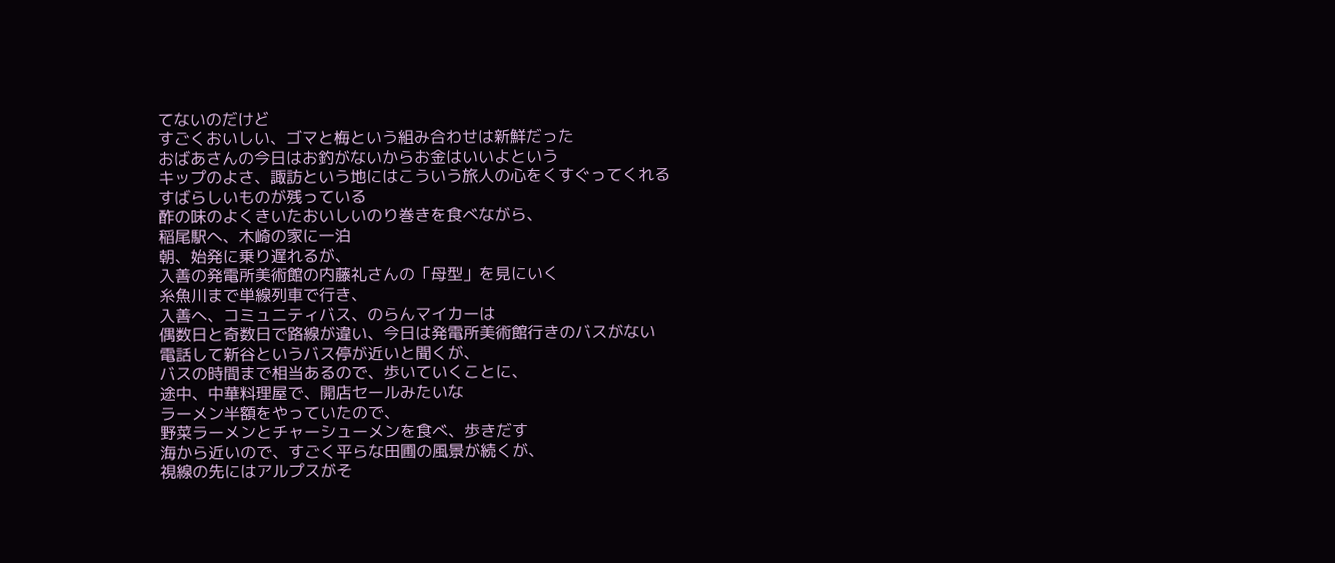てないのだけど
すごくおいしい、ゴマと梅という組み合わせは新鮮だった
おばあさんの今日はお釣がないからお金はいいよという
キップのよさ、諏訪という地にはこういう旅人の心をくすぐってくれる
すばらしいものが残っている
酢の味のよくきいたおいしいのり巻きを食べながら、
稲尾駅へ、木崎の家に一泊
朝、始発に乗り遅れるが、
入善の発電所美術館の内藤礼さんの「母型」を見にいく
糸魚川まで単線列車で行き、
入善へ、コミュニティバス、のらんマイカーは
偶数日と奇数日で路線が違い、今日は発電所美術館行きのバスがない
電話して新谷というバス停が近いと聞くが、
バスの時間まで相当あるので、歩いていくことに、
途中、中華料理屋で、開店セールみたいな
ラーメン半額をやっていたので、
野菜ラーメンとチャーシューメンを食べ、歩きだす
海から近いので、すごく平らな田圃の風景が続くが、
視線の先にはアルプスがそ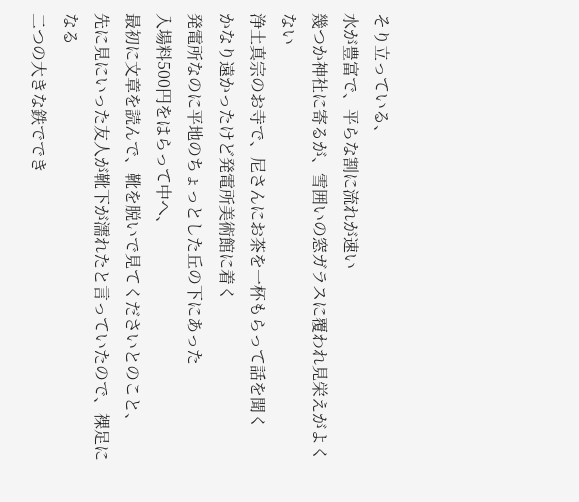そり立っている、
水が豊富で、平らな割に流れが速い
幾つか神社に寄るが、雪囲いの窓ガラスに覆われ見栄えがよくない
浄土真宗のお寺で、尼さんにお茶を一杯もらって話を聞く
かなり遠かったけど発電所美術館に着く
発電所なのに平地のちょっとした丘の下にあった
入場料500円をはらって中へ、
最初に文章を読んで、靴を脱いで見てくださいとのこと、
先に見にいった友人が靴下が濡れたと言っていたので、裸足になる
二つの大きな鉄ででき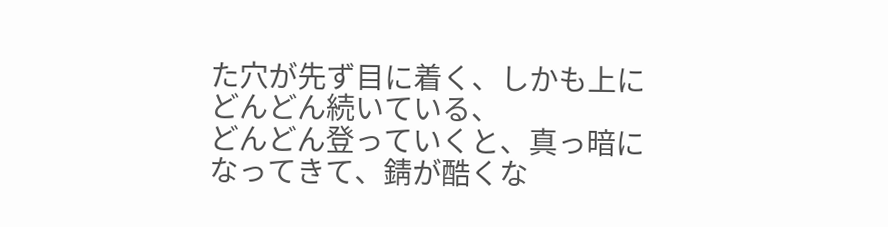た穴が先ず目に着く、しかも上にどんどん続いている、
どんどん登っていくと、真っ暗になってきて、錆が酷くな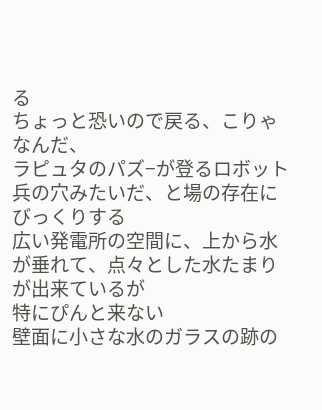る
ちょっと恐いので戻る、こりゃなんだ、
ラピュタのパズ−が登るロボット兵の穴みたいだ、と場の存在にびっくりする
広い発電所の空間に、上から水が垂れて、点々とした水たまりが出来ているが
特にぴんと来ない
壁面に小さな水のガラスの跡の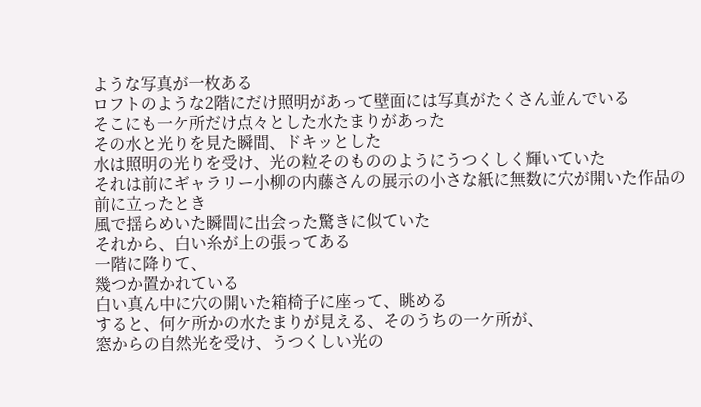ような写真が一枚ある
ロフトのような2階にだけ照明があって壁面には写真がたくさん並んでいる
そこにも一ケ所だけ点々とした水たまりがあった
その水と光りを見た瞬間、ドキッとした
水は照明の光りを受け、光の粒そのもののようにうつくしく輝いていた
それは前にギャラリー小柳の内藤さんの展示の小さな紙に無数に穴が開いた作品の前に立ったとき
風で揺らめいた瞬間に出会った驚きに似ていた
それから、白い糸が上の張ってある
一階に降りて、
幾つか置かれている
白い真ん中に穴の開いた箱椅子に座って、眺める
すると、何ケ所かの水たまりが見える、そのうちの一ケ所が、
窓からの自然光を受け、うつくしい光の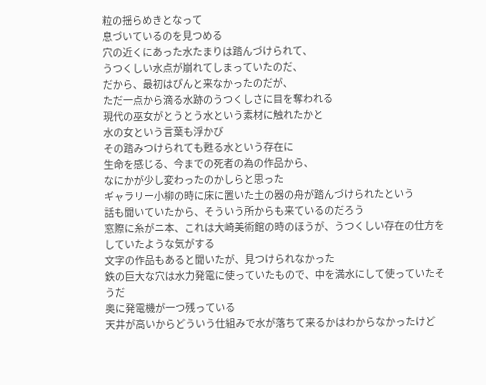粒の揺らめきとなって
息づいているのを見つめる
穴の近くにあった水たまりは踏んづけられて、
うつくしい水点が崩れてしまっていたのだ、
だから、最初はぴんと来なかったのだが、
ただ一点から滴る水跡のうつくしさに目を奪われる
現代の巫女がとうとう水という素材に触れたかと
水の女という言葉も浮かび
その踏みつけられても甦る水という存在に
生命を感じる、今までの死者の為の作品から、
なにかが少し変わったのかしらと思った
ギャラリー小柳の時に床に置いた土の器の舟が踏んづけられたという
話も聞いていたから、そういう所からも来ているのだろう
窓際に糸がニ本、これは大崎美術館の時のほうが、うつくしい存在の仕方を
していたような気がする
文字の作品もあると聞いたが、見つけられなかった
鉄の巨大な穴は水力発電に使っていたもので、中を満水にして使っていたそうだ
奥に発電機が一つ残っている
天井が高いからどういう仕組みで水が落ちて来るかはわからなかったけど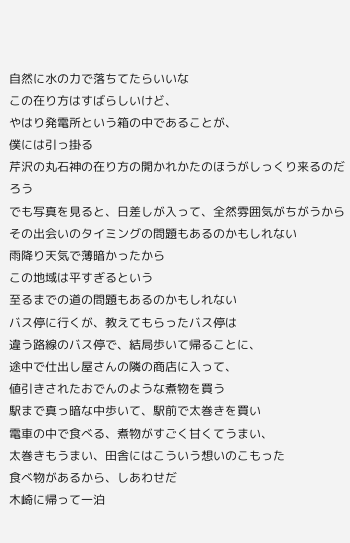自然に水の力で落ちてたらいいな
この在り方はすばらしいけど、
やはり発電所という箱の中であることが、
僕には引っ掛る
芹沢の丸石神の在り方の開かれかたのほうがしっくり来るのだろう
でも写真を見ると、日差しが入って、全然雰囲気がちがうから
その出会いのタイミングの問題もあるのかもしれない
雨降り天気で薄暗かったから
この地域は平すぎるという
至るまでの道の問題もあるのかもしれない
バス停に行くが、教えてもらったバス停は
違う路線のバス停で、結局歩いて帰ることに、
途中で仕出し屋さんの隣の商店に入って、
値引きされたおでんのような煮物を買う
駅まで真っ暗な中歩いて、駅前で太巻きを買い
電車の中で食べる、煮物がすごく甘くてうまい、
太巻きもうまい、田舎にはこういう想いのこもった
食べ物があるから、しあわせだ
木崎に帰って一泊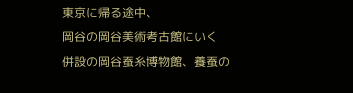東京に帰る途中、
岡谷の岡谷美術考古館にいく
併設の岡谷蚕糸博物館、養蚕の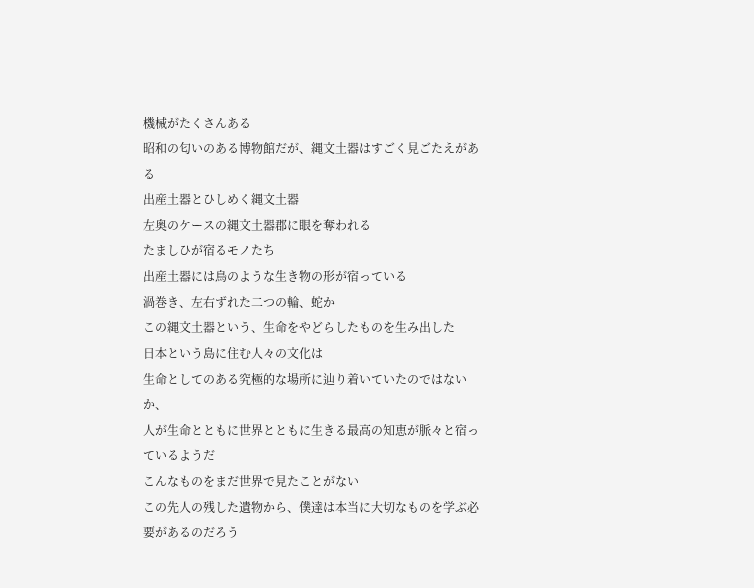機械がたくさんある
昭和の匂いのある博物館だが、縄文土器はすごく見ごたえがある
出産土器とひしめく縄文土器
左奥のケースの縄文土器郡に眼を奪われる
たましひが宿るモノたち
出産土器には鳥のような生き物の形が宿っている
渦巻き、左右ずれた二つの輪、蛇か
この縄文土器という、生命をやどらしたものを生み出した
日本という島に住む人々の文化は
生命としてのある究極的な場所に辿り着いていたのではないか、
人が生命とともに世界とともに生きる最高の知恵が脈々と宿っているようだ
こんなものをまだ世界で見たことがない
この先人の残した遺物から、僕達は本当に大切なものを学ぶ必要があるのだろう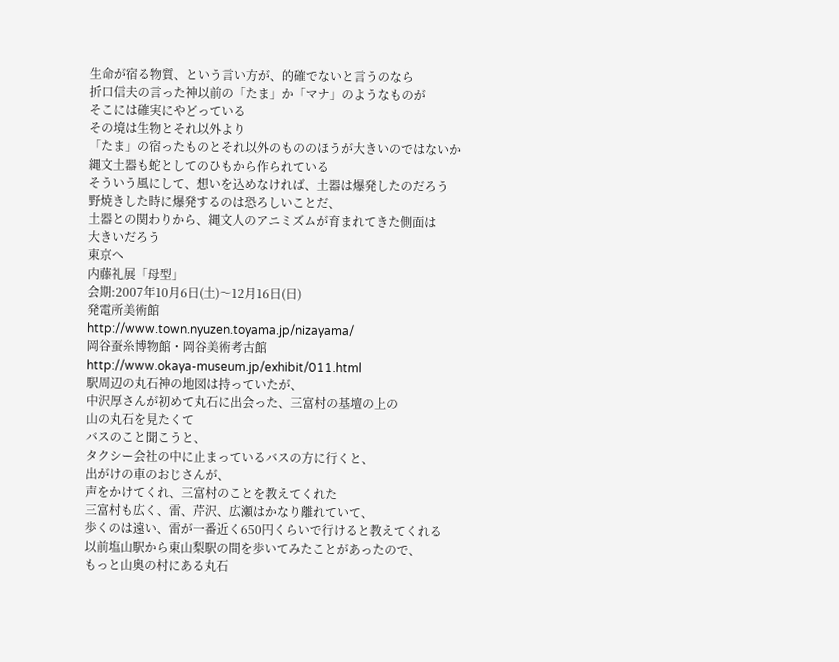生命が宿る物質、という言い方が、的確でないと言うのなら
折口信夫の言った神以前の「たま」か「マナ」のようなものが
そこには確実にやどっている
その境は生物とそれ以外より
「たま」の宿ったものとそれ以外のもののほうが大きいのではないか
縄文土器も蛇としてのひもから作られている
そういう風にして、想いを込めなければ、土器は爆発したのだろう
野焼きした時に爆発するのは恐ろしいことだ、
土器との関わりから、縄文人のアニミズムが育まれてきた側面は
大きいだろう
東京へ
内藤礼展「母型」
会期:2007年10月6日(土)〜12月16日(日)
発電所美術館
http://www.town.nyuzen.toyama.jp/nizayama/
岡谷蚕糸博物館・岡谷美術考古館
http://www.okaya-museum.jp/exhibit/011.html
駅周辺の丸石神の地図は持っていたが、
中沢厚さんが初めて丸石に出会った、三富村の基壇の上の
山の丸石を見たくて
バスのこと聞こうと、
タクシー会社の中に止まっているバスの方に行くと、
出がけの車のおじさんが、
声をかけてくれ、三富村のことを教えてくれた
三富村も広く、雷、芹沢、広瀬はかなり離れていて、
歩くのは遠い、雷が一番近く650円くらいで行けると教えてくれる
以前塩山駅から東山梨駅の間を歩いてみたことがあったので、
もっと山奥の村にある丸石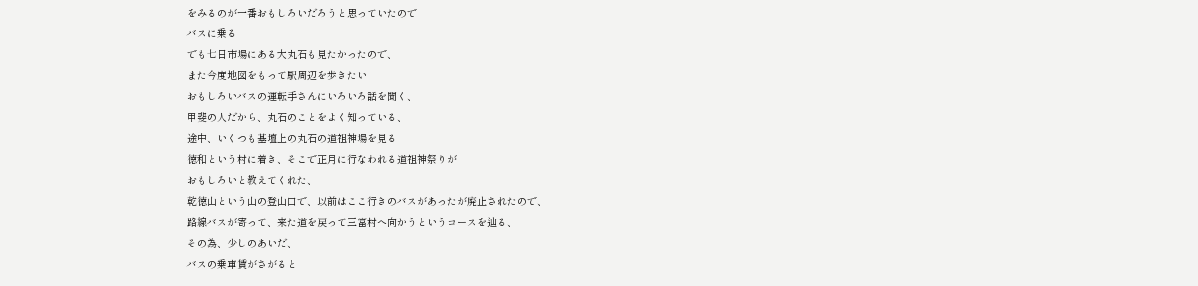をみるのが一番おもしろいだろうと思っていたので
バスに乗る
でも七日市場にある大丸石も見たかったので、
また今度地図をもって駅周辺を歩きたい
おもしろいバスの運転手さんにいろいろ話を聞く、
甲斐の人だから、丸石のことをよく知っている、
途中、いくつも基壇上の丸石の道祖神場を見る
徳和という村に着き、そこで正月に行なわれる道祖神祭りが
おもしろいと教えてくれた、
乾徳山という山の登山口で、以前はここ行きのバスがあったが廃止されたので、
路線バスが寄って、来た道を戻って三富村へ向かうというコースを辿る、
その為、少しのあいだ、
バスの乗車賃がさがると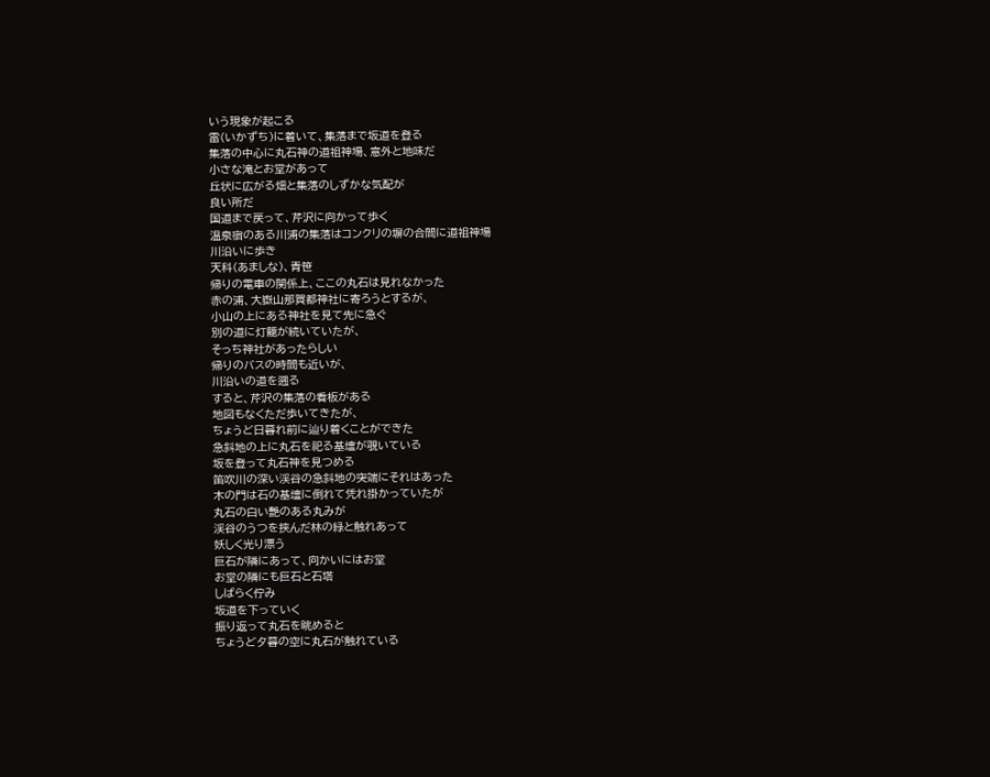いう現象が起こる
雷(いかずち)に着いて、集落まで坂道を登る
集落の中心に丸石神の道祖神場、意外と地味だ
小さな滝とお堂があって
丘状に広がる畑と集落のしずかな気配が
良い所だ
国道まで戻って、芹沢に向かって歩く
温泉宿のある川浦の集落はコンクリの塀の合間に道祖神場
川沿いに歩き
天科(あましな)、青笹
帰りの電車の関係上、ここの丸石は見れなかった
赤の浦、大嶽山那賀都神社に寄ろうとするが、
小山の上にある神社を見て先に急ぐ
別の道に灯籠が続いていたが、
そっち神社があったらしい
帰りのバスの時間も近いが、
川沿いの道を遡る
すると、芹沢の集落の看板がある
地図もなくただ歩いてきたが、
ちょうど日暮れ前に辿り着くことができた
急斜地の上に丸石を祀る基壇が覗いている
坂を登って丸石神を見つめる
笛吹川の深い渓谷の急斜地の突端にそれはあった
木の門は石の基壇に倒れて凭れ掛かっていたが
丸石の白い艶のある丸みが
渓谷のうつを挟んだ林の緑と触れあって
妖しく光り漂う
巨石が隣にあって、向かいにはお堂
お堂の隣にも巨石と石塔
しばらく佇み
坂道を下っていく
振り返って丸石を眺めると
ちょうど夕暮の空に丸石が触れている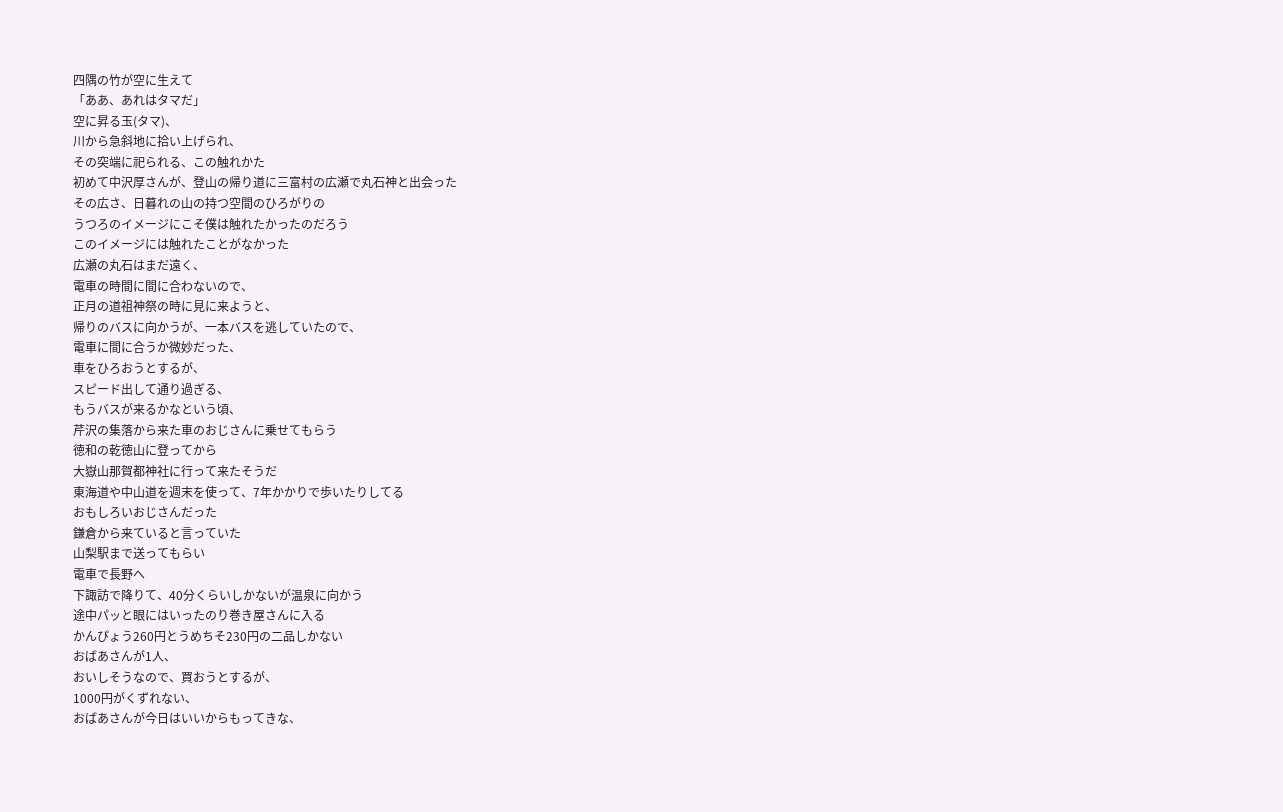四隅の竹が空に生えて
「ああ、あれはタマだ」
空に昇る玉(タマ)、
川から急斜地に拾い上げられ、
その突端に祀られる、この触れかた
初めて中沢厚さんが、登山の帰り道に三富村の広瀬で丸石神と出会った
その広さ、日暮れの山の持つ空間のひろがりの
うつろのイメージにこそ僕は触れたかったのだろう
このイメージには触れたことがなかった
広瀬の丸石はまだ遠く、
電車の時間に間に合わないので、
正月の道祖神祭の時に見に来ようと、
帰りのバスに向かうが、一本バスを逃していたので、
電車に間に合うか微妙だった、
車をひろおうとするが、
スピード出して通り過ぎる、
もうバスが来るかなという頃、
芹沢の集落から来た車のおじさんに乗せてもらう
徳和の乾徳山に登ってから
大嶽山那賀都神社に行って来たそうだ
東海道や中山道を週末を使って、7年かかりで歩いたりしてる
おもしろいおじさんだった
鎌倉から来ていると言っていた
山梨駅まで送ってもらい
電車で長野へ
下諏訪で降りて、40分くらいしかないが温泉に向かう
途中パッと眼にはいったのり巻き屋さんに入る
かんぴょう260円とうめちそ230円の二品しかない
おばあさんが1人、
おいしそうなので、買おうとするが、
1000円がくずれない、
おばあさんが今日はいいからもってきな、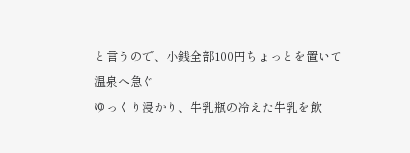と言うので、小銭全部100円ちょっとを置いて
温泉へ急ぐ
ゆっくり浸かり、牛乳瓶の冷えた牛乳を飲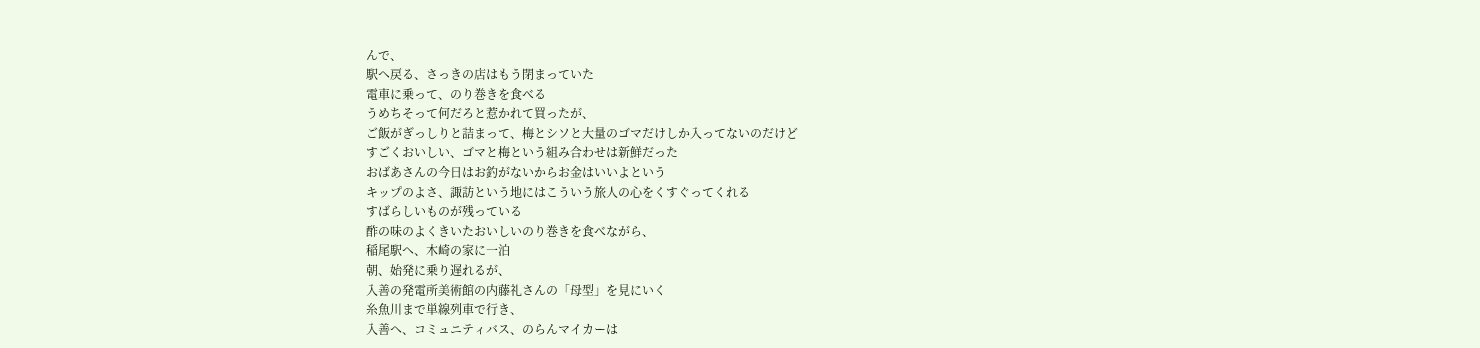んで、
駅へ戻る、さっきの店はもう閉まっていた
電車に乗って、のり巻きを食べる
うめちそって何だろと惹かれて買ったが、
ご飯がぎっしりと詰まって、梅とシソと大量のゴマだけしか入ってないのだけど
すごくおいしい、ゴマと梅という組み合わせは新鮮だった
おばあさんの今日はお釣がないからお金はいいよという
キップのよさ、諏訪という地にはこういう旅人の心をくすぐってくれる
すばらしいものが残っている
酢の味のよくきいたおいしいのり巻きを食べながら、
稲尾駅へ、木崎の家に一泊
朝、始発に乗り遅れるが、
入善の発電所美術館の内藤礼さんの「母型」を見にいく
糸魚川まで単線列車で行き、
入善へ、コミュニティバス、のらんマイカーは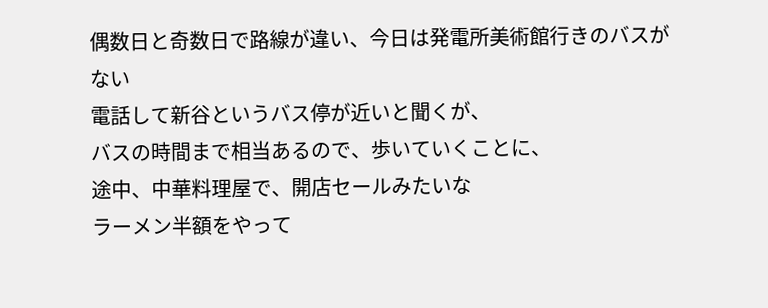偶数日と奇数日で路線が違い、今日は発電所美術館行きのバスがない
電話して新谷というバス停が近いと聞くが、
バスの時間まで相当あるので、歩いていくことに、
途中、中華料理屋で、開店セールみたいな
ラーメン半額をやって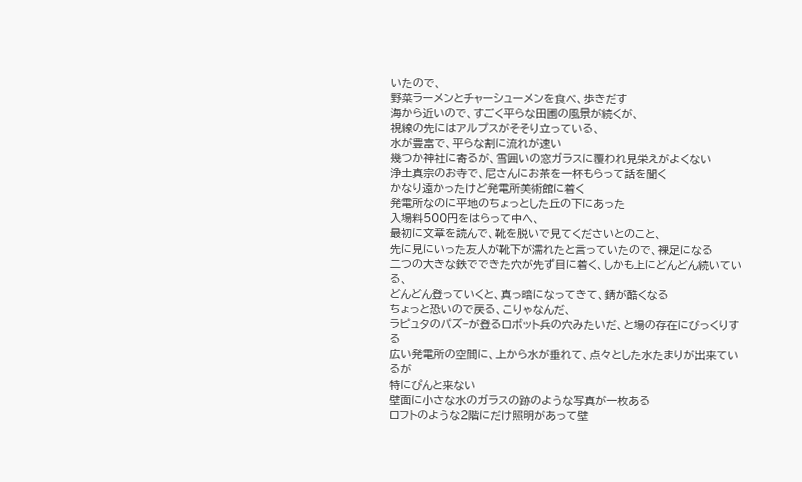いたので、
野菜ラーメンとチャーシューメンを食べ、歩きだす
海から近いので、すごく平らな田圃の風景が続くが、
視線の先にはアルプスがそそり立っている、
水が豊富で、平らな割に流れが速い
幾つか神社に寄るが、雪囲いの窓ガラスに覆われ見栄えがよくない
浄土真宗のお寺で、尼さんにお茶を一杯もらって話を聞く
かなり遠かったけど発電所美術館に着く
発電所なのに平地のちょっとした丘の下にあった
入場料500円をはらって中へ、
最初に文章を読んで、靴を脱いで見てくださいとのこと、
先に見にいった友人が靴下が濡れたと言っていたので、裸足になる
二つの大きな鉄でできた穴が先ず目に着く、しかも上にどんどん続いている、
どんどん登っていくと、真っ暗になってきて、錆が酷くなる
ちょっと恐いので戻る、こりゃなんだ、
ラピュタのパズ−が登るロボット兵の穴みたいだ、と場の存在にびっくりする
広い発電所の空間に、上から水が垂れて、点々とした水たまりが出来ているが
特にぴんと来ない
壁面に小さな水のガラスの跡のような写真が一枚ある
ロフトのような2階にだけ照明があって壁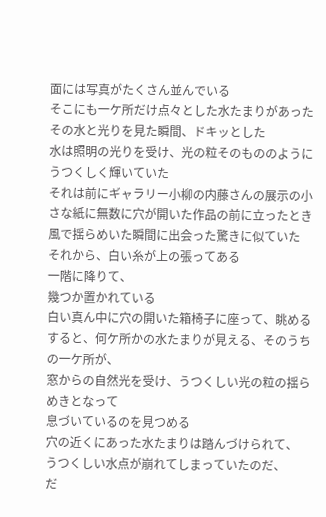面には写真がたくさん並んでいる
そこにも一ケ所だけ点々とした水たまりがあった
その水と光りを見た瞬間、ドキッとした
水は照明の光りを受け、光の粒そのもののようにうつくしく輝いていた
それは前にギャラリー小柳の内藤さんの展示の小さな紙に無数に穴が開いた作品の前に立ったとき
風で揺らめいた瞬間に出会った驚きに似ていた
それから、白い糸が上の張ってある
一階に降りて、
幾つか置かれている
白い真ん中に穴の開いた箱椅子に座って、眺める
すると、何ケ所かの水たまりが見える、そのうちの一ケ所が、
窓からの自然光を受け、うつくしい光の粒の揺らめきとなって
息づいているのを見つめる
穴の近くにあった水たまりは踏んづけられて、
うつくしい水点が崩れてしまっていたのだ、
だ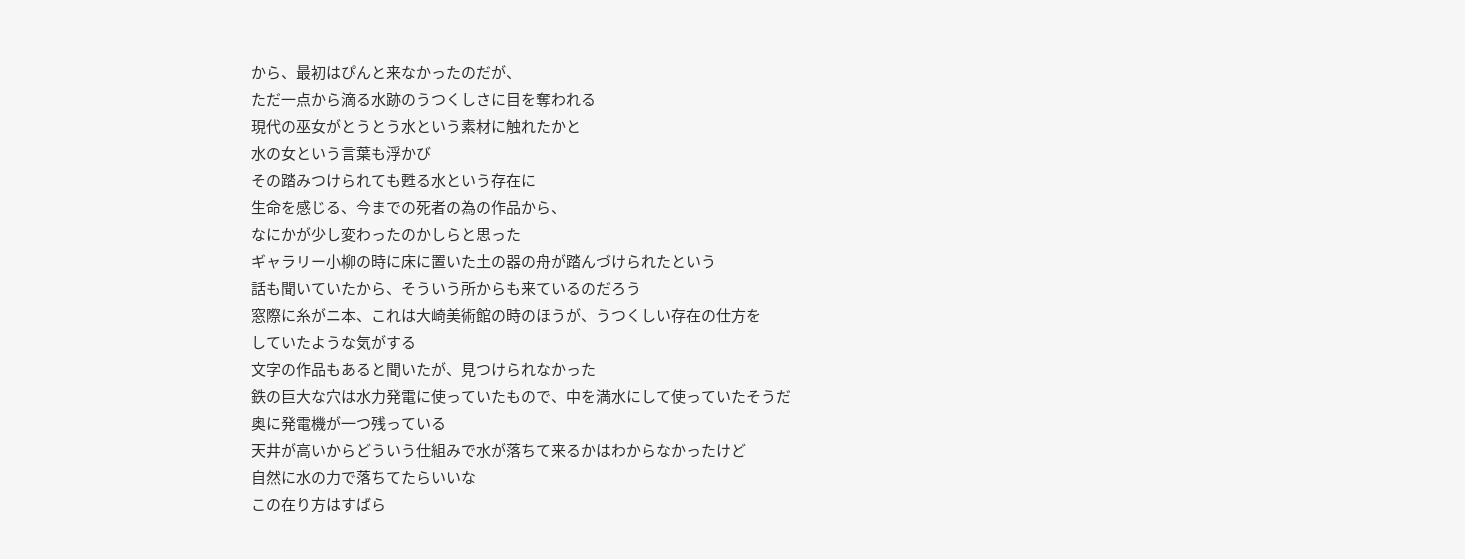から、最初はぴんと来なかったのだが、
ただ一点から滴る水跡のうつくしさに目を奪われる
現代の巫女がとうとう水という素材に触れたかと
水の女という言葉も浮かび
その踏みつけられても甦る水という存在に
生命を感じる、今までの死者の為の作品から、
なにかが少し変わったのかしらと思った
ギャラリー小柳の時に床に置いた土の器の舟が踏んづけられたという
話も聞いていたから、そういう所からも来ているのだろう
窓際に糸がニ本、これは大崎美術館の時のほうが、うつくしい存在の仕方を
していたような気がする
文字の作品もあると聞いたが、見つけられなかった
鉄の巨大な穴は水力発電に使っていたもので、中を満水にして使っていたそうだ
奥に発電機が一つ残っている
天井が高いからどういう仕組みで水が落ちて来るかはわからなかったけど
自然に水の力で落ちてたらいいな
この在り方はすばら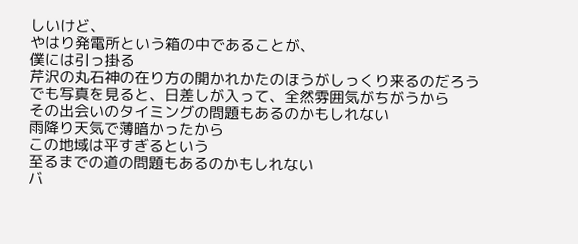しいけど、
やはり発電所という箱の中であることが、
僕には引っ掛る
芹沢の丸石神の在り方の開かれかたのほうがしっくり来るのだろう
でも写真を見ると、日差しが入って、全然雰囲気がちがうから
その出会いのタイミングの問題もあるのかもしれない
雨降り天気で薄暗かったから
この地域は平すぎるという
至るまでの道の問題もあるのかもしれない
バ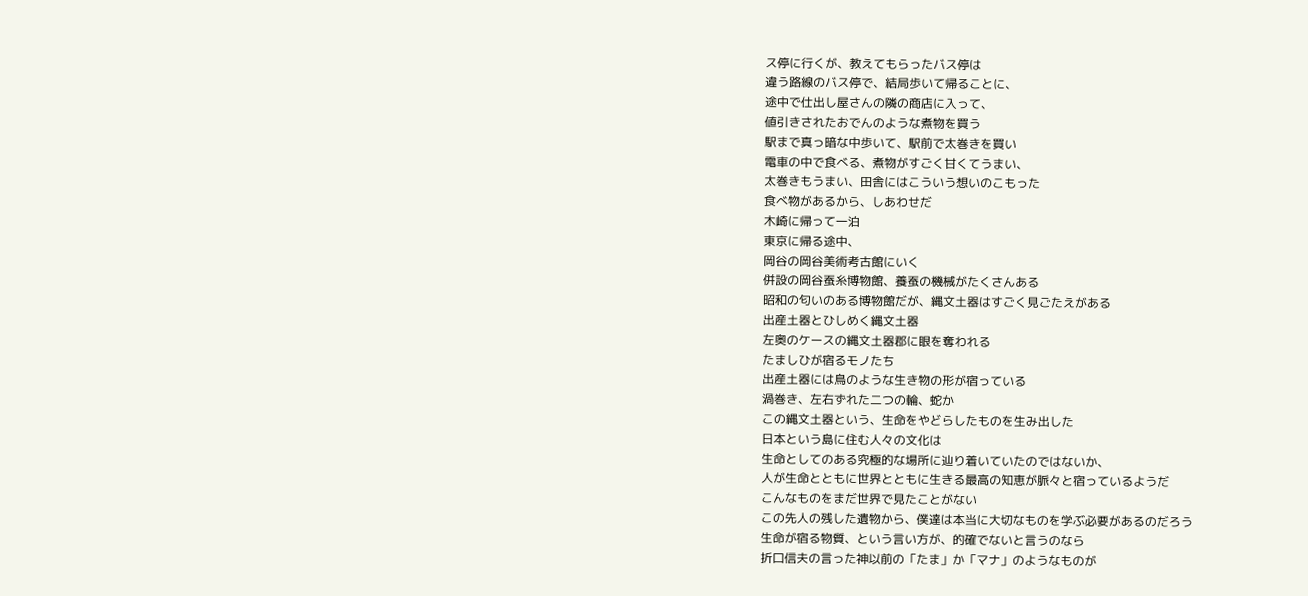ス停に行くが、教えてもらったバス停は
違う路線のバス停で、結局歩いて帰ることに、
途中で仕出し屋さんの隣の商店に入って、
値引きされたおでんのような煮物を買う
駅まで真っ暗な中歩いて、駅前で太巻きを買い
電車の中で食べる、煮物がすごく甘くてうまい、
太巻きもうまい、田舎にはこういう想いのこもった
食べ物があるから、しあわせだ
木崎に帰って一泊
東京に帰る途中、
岡谷の岡谷美術考古館にいく
併設の岡谷蚕糸博物館、養蚕の機械がたくさんある
昭和の匂いのある博物館だが、縄文土器はすごく見ごたえがある
出産土器とひしめく縄文土器
左奥のケースの縄文土器郡に眼を奪われる
たましひが宿るモノたち
出産土器には鳥のような生き物の形が宿っている
渦巻き、左右ずれた二つの輪、蛇か
この縄文土器という、生命をやどらしたものを生み出した
日本という島に住む人々の文化は
生命としてのある究極的な場所に辿り着いていたのではないか、
人が生命とともに世界とともに生きる最高の知恵が脈々と宿っているようだ
こんなものをまだ世界で見たことがない
この先人の残した遺物から、僕達は本当に大切なものを学ぶ必要があるのだろう
生命が宿る物質、という言い方が、的確でないと言うのなら
折口信夫の言った神以前の「たま」か「マナ」のようなものが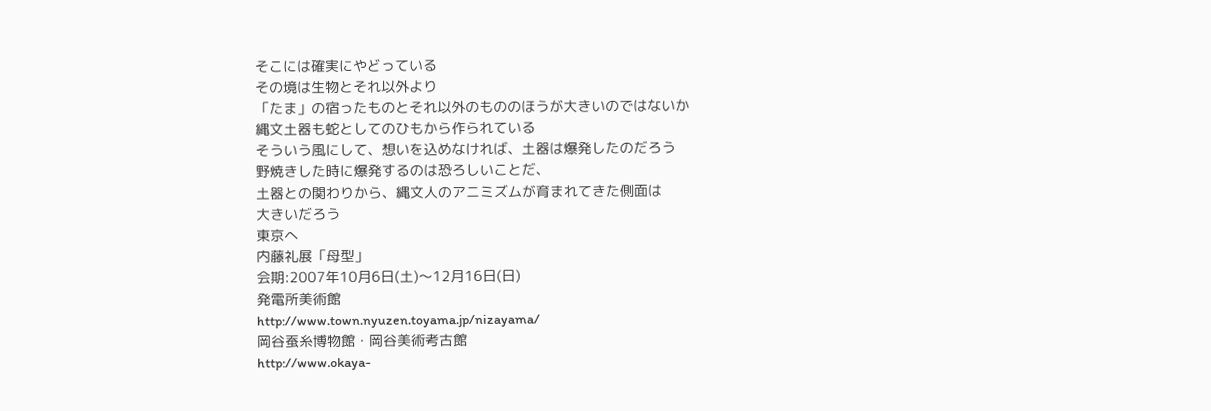そこには確実にやどっている
その境は生物とそれ以外より
「たま」の宿ったものとそれ以外のもののほうが大きいのではないか
縄文土器も蛇としてのひもから作られている
そういう風にして、想いを込めなければ、土器は爆発したのだろう
野焼きした時に爆発するのは恐ろしいことだ、
土器との関わりから、縄文人のアニミズムが育まれてきた側面は
大きいだろう
東京へ
内藤礼展「母型」
会期:2007年10月6日(土)〜12月16日(日)
発電所美術館
http://www.town.nyuzen.toyama.jp/nizayama/
岡谷蚕糸博物館・岡谷美術考古館
http://www.okaya-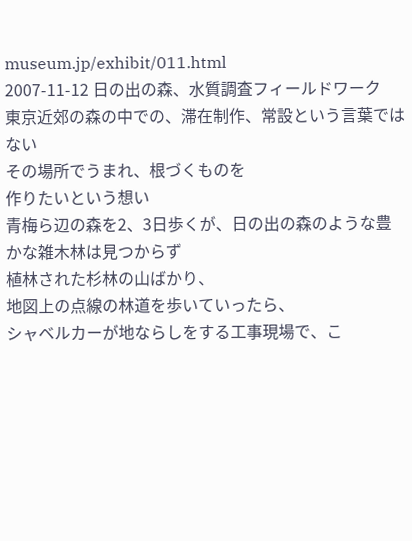museum.jp/exhibit/011.html
2007-11-12 日の出の森、水質調査フィールドワーク
東京近郊の森の中での、滞在制作、常設という言葉ではない
その場所でうまれ、根づくものを
作りたいという想い
青梅ら辺の森を2、3日歩くが、日の出の森のような豊かな雑木林は見つからず
植林された杉林の山ばかり、
地図上の点線の林道を歩いていったら、
シャベルカーが地ならしをする工事現場で、こ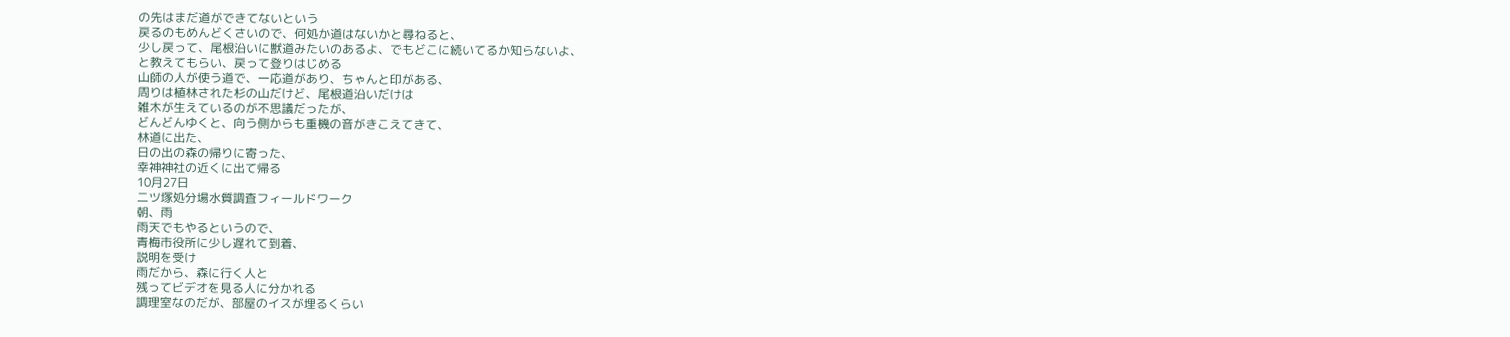の先はまだ道ができてないという
戻るのもめんどくさいので、何処か道はないかと尋ねると、
少し戻って、尾根沿いに獣道みたいのあるよ、でもどこに続いてるか知らないよ、
と教えてもらい、戻って登りはじめる
山師の人が使う道で、一応道があり、ちゃんと印がある、
周りは植林された杉の山だけど、尾根道沿いだけは
雑木が生えているのが不思議だったが、
どんどんゆくと、向う側からも重機の音がきこえてきて、
林道に出た、
日の出の森の帰りに寄った、
幸神神社の近くに出て帰る
10月27日
二ツ塚処分場水質調査フィールドワーク
朝、雨
雨天でもやるというので、
青梅市役所に少し遅れて到着、
説明を受け
雨だから、森に行く人と
残ってビデオを見る人に分かれる
調理室なのだが、部屋のイスが埋るくらい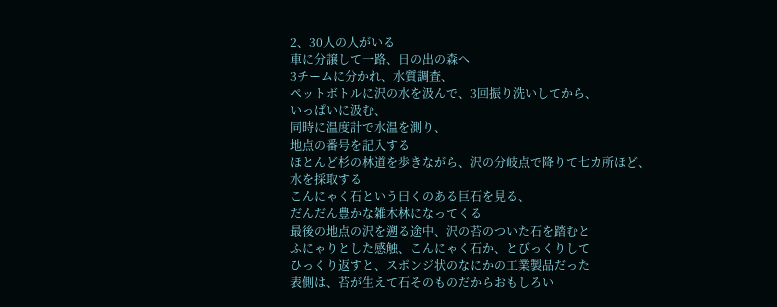2、30人の人がいる
車に分譲して一路、日の出の森へ
3チームに分かれ、水質調査、
ペットボトルに沢の水を汲んで、3回振り洗いしてから、
いっぱいに汲む、
同時に温度計で水温を測り、
地点の番号を記入する
ほとんど杉の林道を歩きながら、沢の分岐点で降りて七カ所ほど、
水を採取する
こんにゃく石という曰くのある巨石を見る、
だんだん豊かな雑木林になってくる
最後の地点の沢を遡る途中、沢の苔のついた石を踏むと
ふにゃりとした感触、こんにゃく石か、とびっくりして
ひっくり返すと、スポンジ状のなにかの工業製品だった
表側は、苔が生えて石そのものだからおもしろい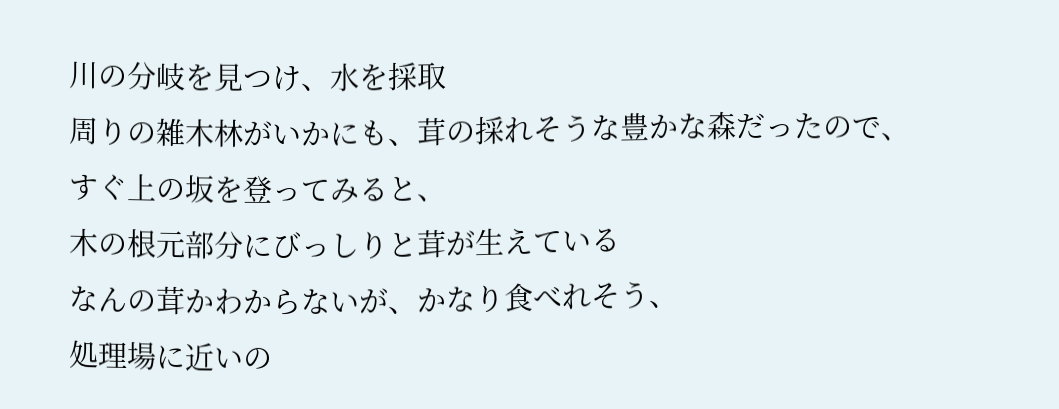川の分岐を見つけ、水を採取
周りの雑木林がいかにも、茸の採れそうな豊かな森だったので、
すぐ上の坂を登ってみると、
木の根元部分にびっしりと茸が生えている
なんの茸かわからないが、かなり食べれそう、
処理場に近いの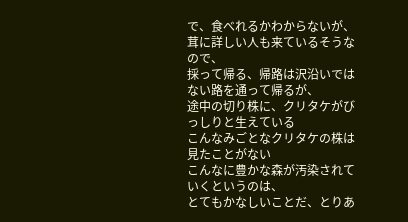で、食べれるかわからないが、茸に詳しい人も来ているそうなので、
採って帰る、帰路は沢沿いではない路を通って帰るが、
途中の切り株に、クリタケがびっしりと生えている
こんなみごとなクリタケの株は見たことがない
こんなに豊かな森が汚染されていくというのは、
とてもかなしいことだ、とりあ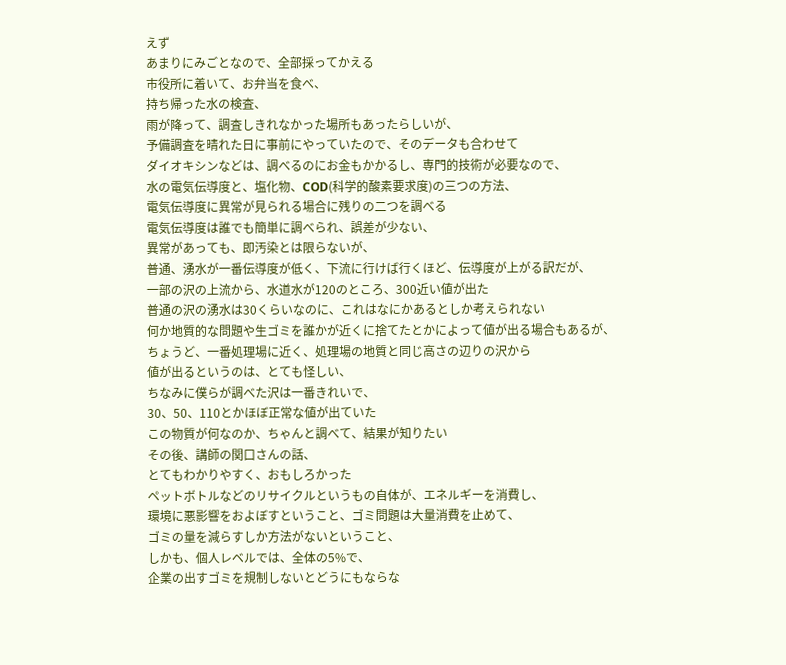えず
あまりにみごとなので、全部採ってかえる
市役所に着いて、お弁当を食べ、
持ち帰った水の検査、
雨が降って、調査しきれなかった場所もあったらしいが、
予備調査を晴れた日に事前にやっていたので、そのデータも合わせて
ダイオキシンなどは、調べるのにお金もかかるし、専門的技術が必要なので、
水の電気伝導度と、塩化物、COD(科学的酸素要求度)の三つの方法、
電気伝導度に異常が見られる場合に残りの二つを調べる
電気伝導度は誰でも簡単に調べられ、誤差が少ない、
異常があっても、即汚染とは限らないが、
普通、湧水が一番伝導度が低く、下流に行けば行くほど、伝導度が上がる訳だが、
一部の沢の上流から、水道水が120のところ、300近い値が出た
普通の沢の湧水は30くらいなのに、これはなにかあるとしか考えられない
何か地質的な問題や生ゴミを誰かが近くに捨てたとかによって値が出る場合もあるが、
ちょうど、一番処理場に近く、処理場の地質と同じ高さの辺りの沢から
値が出るというのは、とても怪しい、
ちなみに僕らが調べた沢は一番きれいで、
30、50、110とかほぼ正常な値が出ていた
この物質が何なのか、ちゃんと調べて、結果が知りたい
その後、講師の関口さんの話、
とてもわかりやすく、おもしろかった
ペットボトルなどのリサイクルというもの自体が、エネルギーを消費し、
環境に悪影響をおよぼすということ、ゴミ問題は大量消費を止めて、
ゴミの量を減らすしか方法がないということ、
しかも、個人レベルでは、全体の5%で、
企業の出すゴミを規制しないとどうにもならな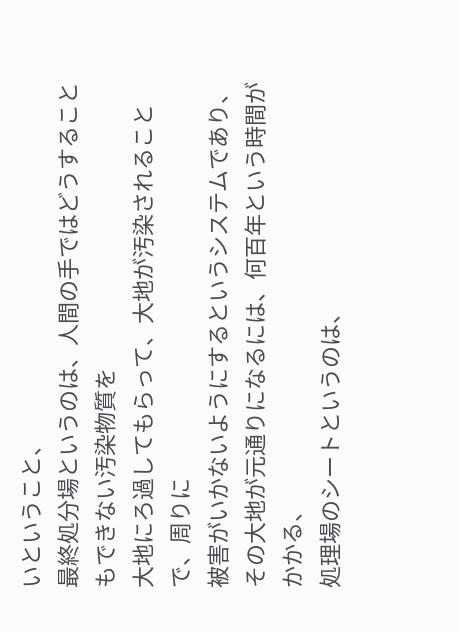いということ、
最終処分場というのは、人間の手ではどうすることもできない汚染物質を
大地にろ過してもらって、大地が汚染されることで、周りに
被害がいかないようにするというシステムであり、
その大地が元通りになるには、何百年という時間がかかる、
処理場のシートというのは、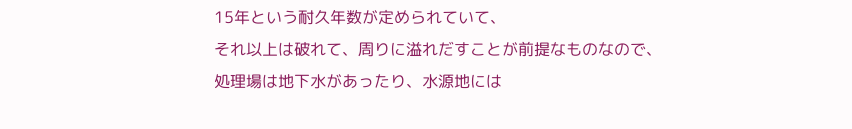15年という耐久年数が定められていて、
それ以上は破れて、周りに溢れだすことが前提なものなので、
処理場は地下水があったり、水源地には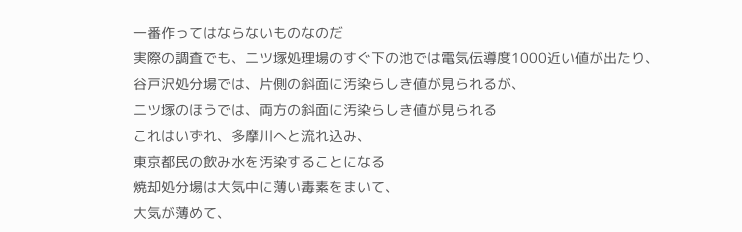一番作ってはならないものなのだ
実際の調査でも、二ツ塚処理場のすぐ下の池では電気伝導度1000近い値が出たり、
谷戸沢処分場では、片側の斜面に汚染らしき値が見られるが、
二ツ塚のほうでは、両方の斜面に汚染らしき値が見られる
これはいずれ、多摩川へと流れ込み、
東京都民の飲み水を汚染することになる
焼却処分場は大気中に薄い毒素をまいて、
大気が薄めて、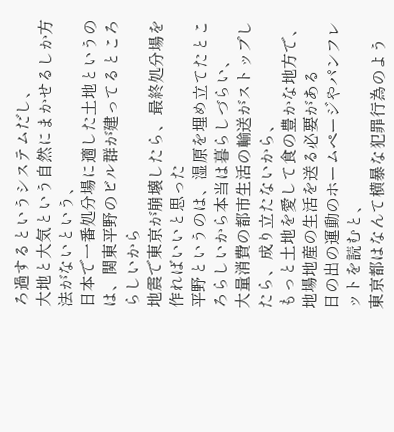ろ過するというシステムだし、
大地と大気という自然にまかせるしか方法がないという、
日本で一番処分場に適した土地というのは、関東平野のビル群が建ってるところらしいから
地震で東京が崩壊したら、最終処分場を作ればいいと思った
平野というのは、湿原を埋め立てたところらしいから本当は暮らしづらい、
大量消費の都市生活の輸送がストップしたら、成り立たないから、
もっと土地を愛して食の豊かな地方で、地場地産の生活を送る必要がある
日の出の運動のホームページやパンフレットを読むと、
東京都はなんて横暴な犯罪行為のよう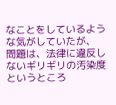なことをしているような気がしていたが、
問題は、法律に違反しないギリギリの汚染度というところ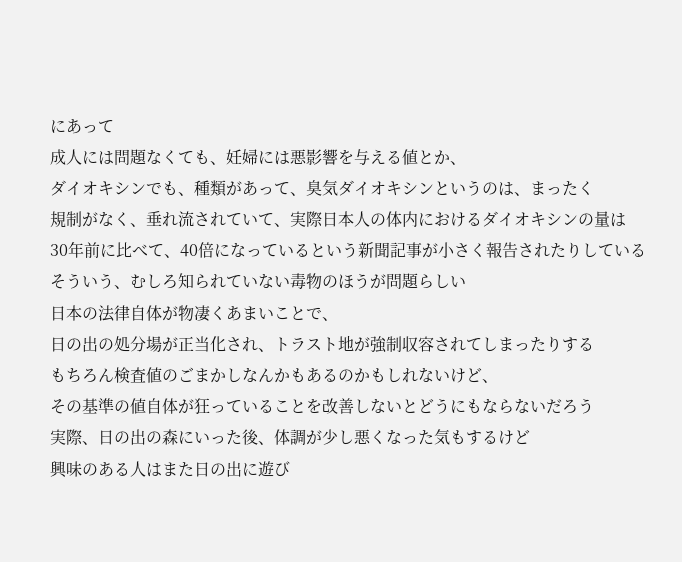にあって
成人には問題なくても、妊婦には悪影響を与える値とか、
ダイオキシンでも、種類があって、臭気ダイオキシンというのは、まったく
規制がなく、垂れ流されていて、実際日本人の体内におけるダイオキシンの量は
30年前に比べて、40倍になっているという新聞記事が小さく報告されたりしている
そういう、むしろ知られていない毒物のほうが問題らしい
日本の法律自体が物凄くあまいことで、
日の出の処分場が正当化され、トラスト地が強制収容されてしまったりする
もちろん検査値のごまかしなんかもあるのかもしれないけど、
その基準の値自体が狂っていることを改善しないとどうにもならないだろう
実際、日の出の森にいった後、体調が少し悪くなった気もするけど
興味のある人はまた日の出に遊び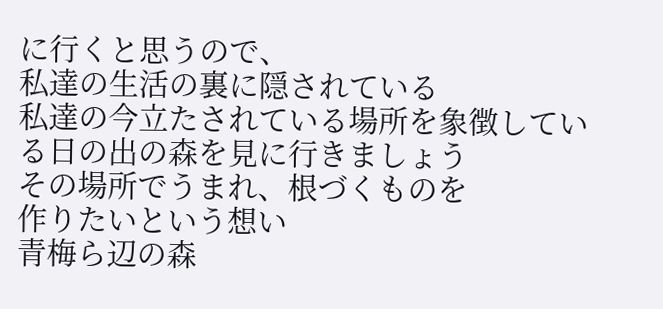に行くと思うので、
私達の生活の裏に隠されている
私達の今立たされている場所を象徴している日の出の森を見に行きましょう
その場所でうまれ、根づくものを
作りたいという想い
青梅ら辺の森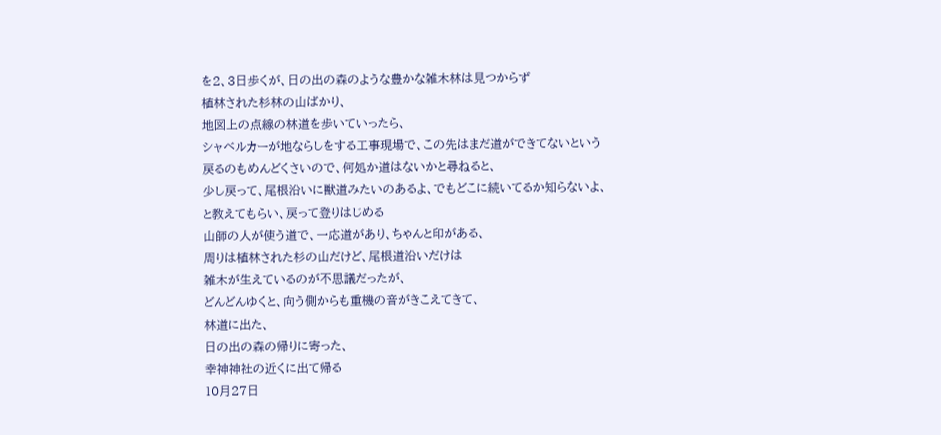を2、3日歩くが、日の出の森のような豊かな雑木林は見つからず
植林された杉林の山ばかり、
地図上の点線の林道を歩いていったら、
シャベルカーが地ならしをする工事現場で、この先はまだ道ができてないという
戻るのもめんどくさいので、何処か道はないかと尋ねると、
少し戻って、尾根沿いに獣道みたいのあるよ、でもどこに続いてるか知らないよ、
と教えてもらい、戻って登りはじめる
山師の人が使う道で、一応道があり、ちゃんと印がある、
周りは植林された杉の山だけど、尾根道沿いだけは
雑木が生えているのが不思議だったが、
どんどんゆくと、向う側からも重機の音がきこえてきて、
林道に出た、
日の出の森の帰りに寄った、
幸神神社の近くに出て帰る
10月27日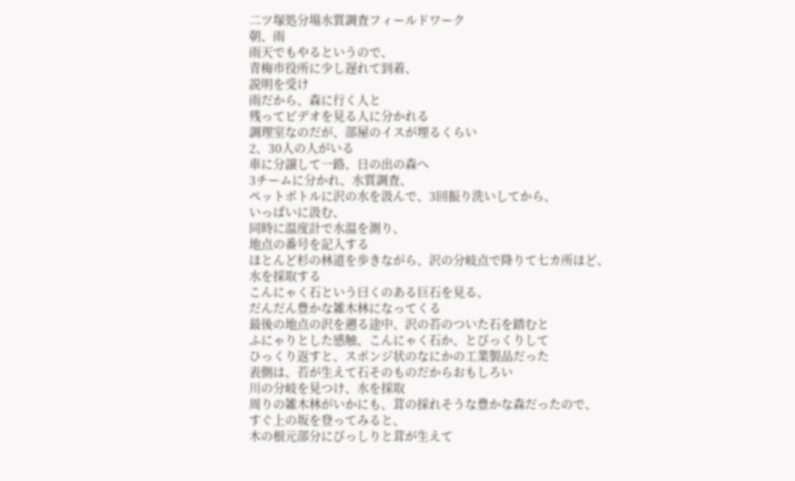二ツ塚処分場水質調査フィールドワーク
朝、雨
雨天でもやるというので、
青梅市役所に少し遅れて到着、
説明を受け
雨だから、森に行く人と
残ってビデオを見る人に分かれる
調理室なのだが、部屋のイスが埋るくらい
2、30人の人がいる
車に分譲して一路、日の出の森へ
3チームに分かれ、水質調査、
ペットボトルに沢の水を汲んで、3回振り洗いしてから、
いっぱいに汲む、
同時に温度計で水温を測り、
地点の番号を記入する
ほとんど杉の林道を歩きながら、沢の分岐点で降りて七カ所ほど、
水を採取する
こんにゃく石という曰くのある巨石を見る、
だんだん豊かな雑木林になってくる
最後の地点の沢を遡る途中、沢の苔のついた石を踏むと
ふにゃりとした感触、こんにゃく石か、とびっくりして
ひっくり返すと、スポンジ状のなにかの工業製品だった
表側は、苔が生えて石そのものだからおもしろい
川の分岐を見つけ、水を採取
周りの雑木林がいかにも、茸の採れそうな豊かな森だったので、
すぐ上の坂を登ってみると、
木の根元部分にびっしりと茸が生えて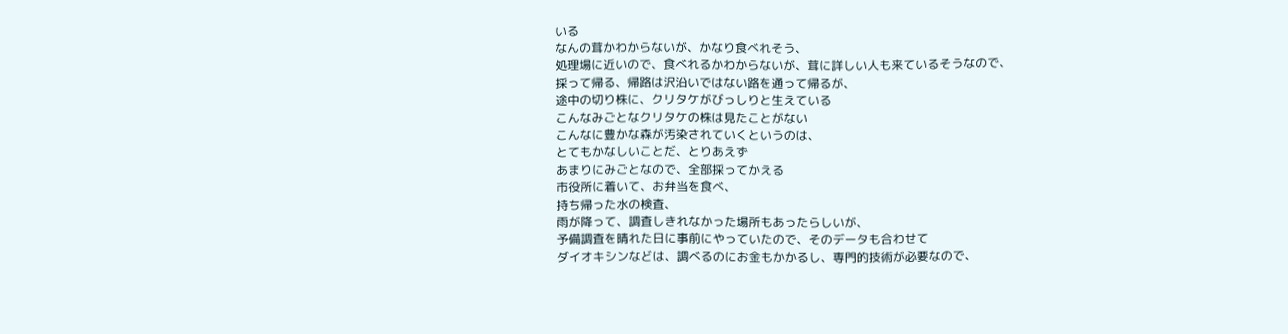いる
なんの茸かわからないが、かなり食べれそう、
処理場に近いので、食べれるかわからないが、茸に詳しい人も来ているそうなので、
採って帰る、帰路は沢沿いではない路を通って帰るが、
途中の切り株に、クリタケがびっしりと生えている
こんなみごとなクリタケの株は見たことがない
こんなに豊かな森が汚染されていくというのは、
とてもかなしいことだ、とりあえず
あまりにみごとなので、全部採ってかえる
市役所に着いて、お弁当を食べ、
持ち帰った水の検査、
雨が降って、調査しきれなかった場所もあったらしいが、
予備調査を晴れた日に事前にやっていたので、そのデータも合わせて
ダイオキシンなどは、調べるのにお金もかかるし、専門的技術が必要なので、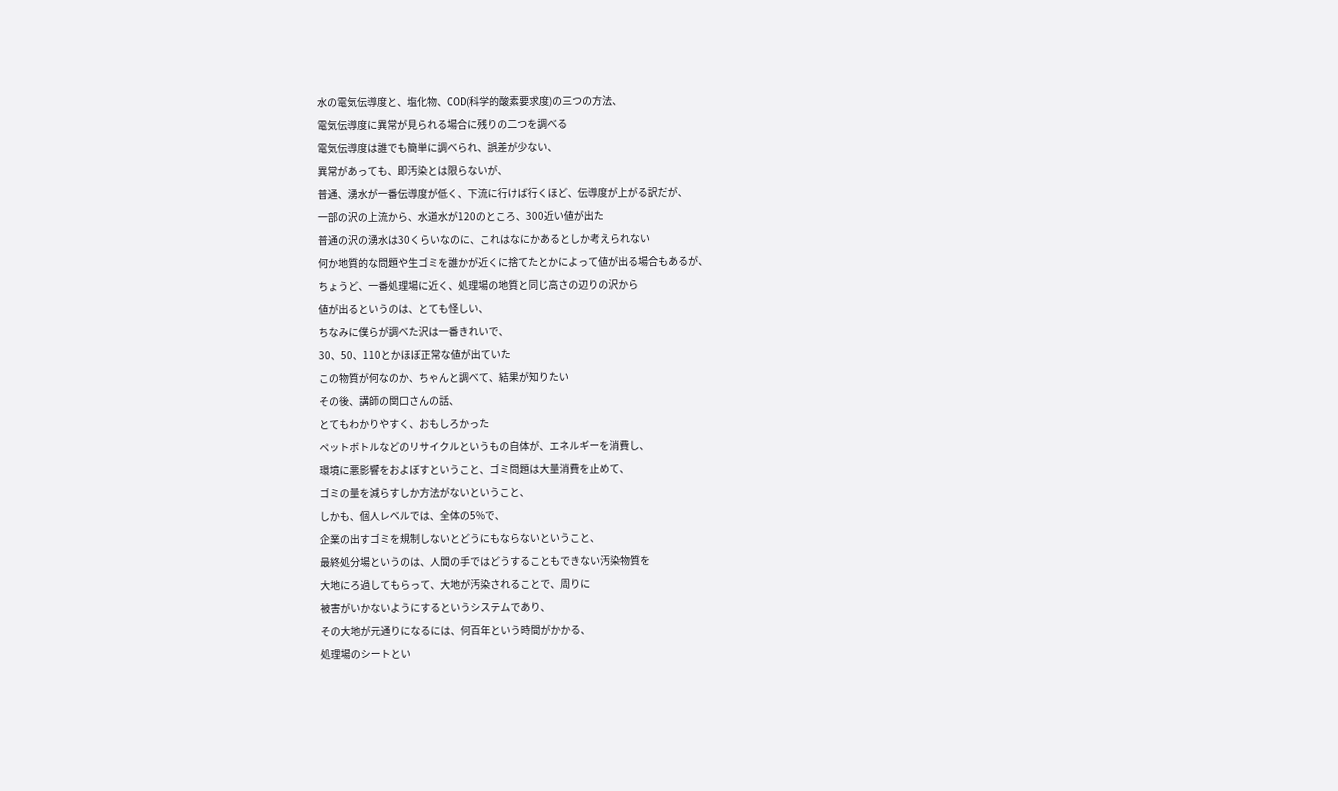水の電気伝導度と、塩化物、COD(科学的酸素要求度)の三つの方法、
電気伝導度に異常が見られる場合に残りの二つを調べる
電気伝導度は誰でも簡単に調べられ、誤差が少ない、
異常があっても、即汚染とは限らないが、
普通、湧水が一番伝導度が低く、下流に行けば行くほど、伝導度が上がる訳だが、
一部の沢の上流から、水道水が120のところ、300近い値が出た
普通の沢の湧水は30くらいなのに、これはなにかあるとしか考えられない
何か地質的な問題や生ゴミを誰かが近くに捨てたとかによって値が出る場合もあるが、
ちょうど、一番処理場に近く、処理場の地質と同じ高さの辺りの沢から
値が出るというのは、とても怪しい、
ちなみに僕らが調べた沢は一番きれいで、
30、50、110とかほぼ正常な値が出ていた
この物質が何なのか、ちゃんと調べて、結果が知りたい
その後、講師の関口さんの話、
とてもわかりやすく、おもしろかった
ペットボトルなどのリサイクルというもの自体が、エネルギーを消費し、
環境に悪影響をおよぼすということ、ゴミ問題は大量消費を止めて、
ゴミの量を減らすしか方法がないということ、
しかも、個人レベルでは、全体の5%で、
企業の出すゴミを規制しないとどうにもならないということ、
最終処分場というのは、人間の手ではどうすることもできない汚染物質を
大地にろ過してもらって、大地が汚染されることで、周りに
被害がいかないようにするというシステムであり、
その大地が元通りになるには、何百年という時間がかかる、
処理場のシートとい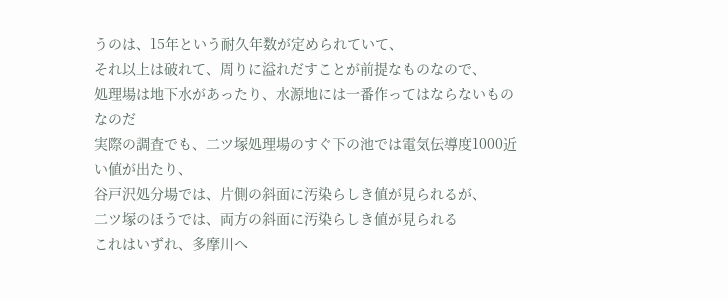うのは、15年という耐久年数が定められていて、
それ以上は破れて、周りに溢れだすことが前提なものなので、
処理場は地下水があったり、水源地には一番作ってはならないものなのだ
実際の調査でも、二ツ塚処理場のすぐ下の池では電気伝導度1000近い値が出たり、
谷戸沢処分場では、片側の斜面に汚染らしき値が見られるが、
二ツ塚のほうでは、両方の斜面に汚染らしき値が見られる
これはいずれ、多摩川へ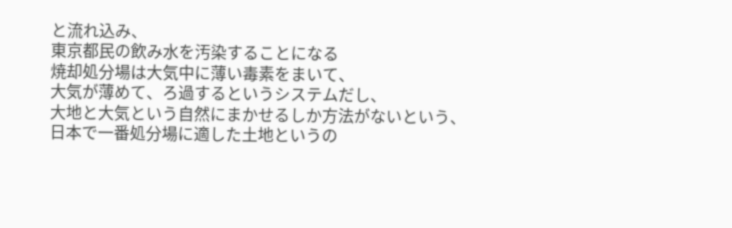と流れ込み、
東京都民の飲み水を汚染することになる
焼却処分場は大気中に薄い毒素をまいて、
大気が薄めて、ろ過するというシステムだし、
大地と大気という自然にまかせるしか方法がないという、
日本で一番処分場に適した土地というの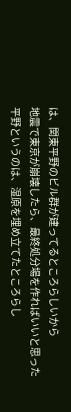は、関東平野のビル群が建ってるところらしいから
地震で東京が崩壊したら、最終処分場を作ればいいと思った
平野というのは、湿原を埋め立てたところらし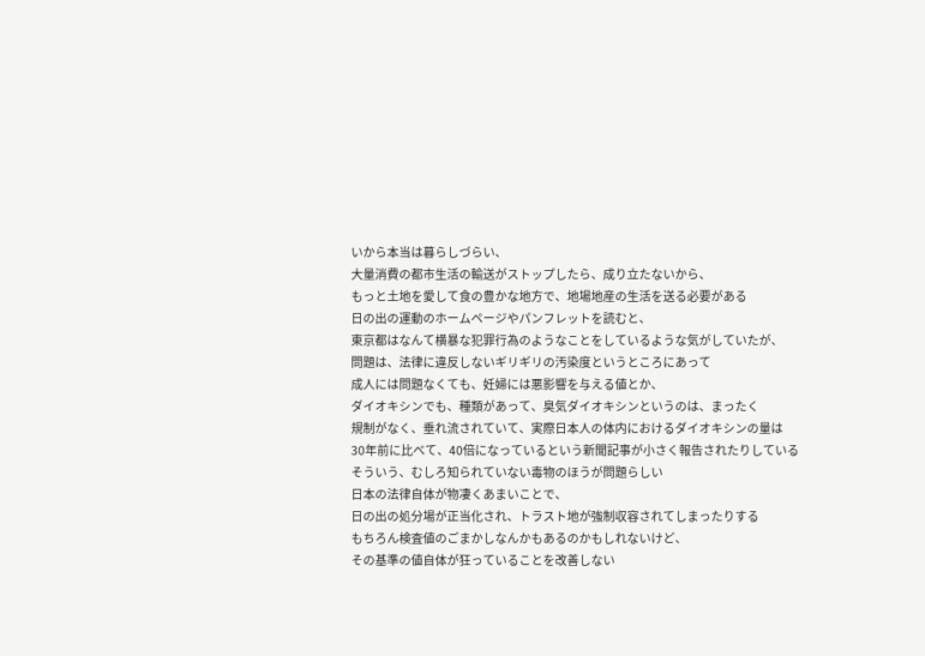いから本当は暮らしづらい、
大量消費の都市生活の輸送がストップしたら、成り立たないから、
もっと土地を愛して食の豊かな地方で、地場地産の生活を送る必要がある
日の出の運動のホームページやパンフレットを読むと、
東京都はなんて横暴な犯罪行為のようなことをしているような気がしていたが、
問題は、法律に違反しないギリギリの汚染度というところにあって
成人には問題なくても、妊婦には悪影響を与える値とか、
ダイオキシンでも、種類があって、臭気ダイオキシンというのは、まったく
規制がなく、垂れ流されていて、実際日本人の体内におけるダイオキシンの量は
30年前に比べて、40倍になっているという新聞記事が小さく報告されたりしている
そういう、むしろ知られていない毒物のほうが問題らしい
日本の法律自体が物凄くあまいことで、
日の出の処分場が正当化され、トラスト地が強制収容されてしまったりする
もちろん検査値のごまかしなんかもあるのかもしれないけど、
その基準の値自体が狂っていることを改善しない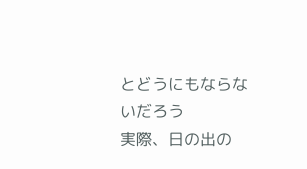とどうにもならないだろう
実際、日の出の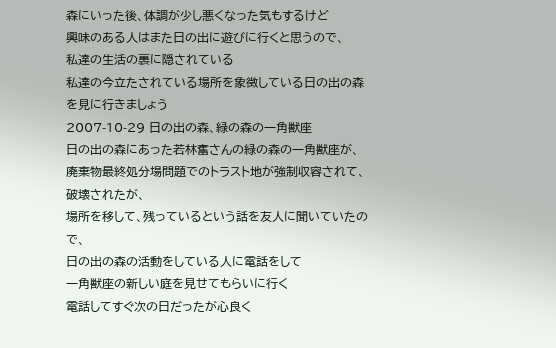森にいった後、体調が少し悪くなった気もするけど
興味のある人はまた日の出に遊びに行くと思うので、
私達の生活の裏に隠されている
私達の今立たされている場所を象徴している日の出の森を見に行きましょう
2007-10-29 日の出の森、緑の森の一角獣座
日の出の森にあった若林奮さんの緑の森の一角獣座が、
廃棄物最終処分場問題でのトラスト地が強制収容されて、破壊されたが、
場所を移して、残っているという話を友人に聞いていたので、
日の出の森の活動をしている人に電話をして
一角獣座の新しい庭を見せてもらいに行く
電話してすぐ次の日だったが心良く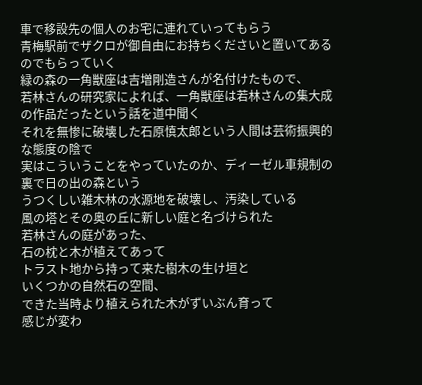車で移設先の個人のお宅に連れていってもらう
青梅駅前でザクロが御自由にお持ちくださいと置いてあるのでもらっていく
緑の森の一角獣座は吉増剛造さんが名付けたもので、
若林さんの研究家によれば、一角獣座は若林さんの集大成の作品だったという話を道中聞く
それを無惨に破壊した石原慎太郎という人間は芸術振興的な態度の陰で
実はこういうことをやっていたのか、ディーゼル車規制の裏で日の出の森という
うつくしい雑木林の水源地を破壊し、汚染している
風の塔とその奥の丘に新しい庭と名づけられた
若林さんの庭があった、
石の枕と木が植えてあって
トラスト地から持って来た樹木の生け垣と
いくつかの自然石の空間、
できた当時より植えられた木がずいぶん育って
感じが変わ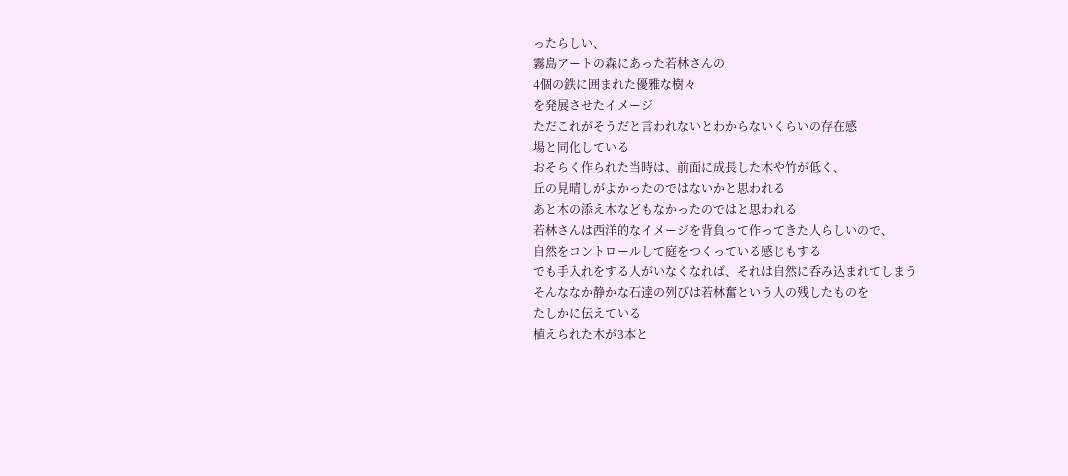ったらしい、
霧島アートの森にあった若林さんの
4個の鉄に囲まれた優雅な樹々
を発展させたイメージ
ただこれがそうだと言われないとわからないくらいの存在感
場と同化している
おそらく作られた当時は、前面に成長した木や竹が低く、
丘の見晴しがよかったのではないかと思われる
あと木の添え木などもなかったのではと思われる
若林さんは西洋的なイメージを背負って作ってきた人らしいので、
自然をコントロールして庭をつくっている感じもする
でも手入れをする人がいなくなれば、それは自然に呑み込まれてしまう
そんななか静かな石達の列びは若林奮という人の残したものを
たしかに伝えている
植えられた木が3本と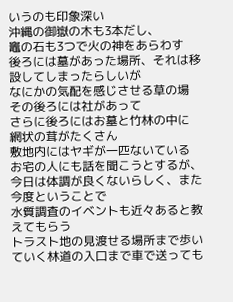いうのも印象深い
沖縄の御嶽の木も3本だし、
竈の石も3つで火の神をあらわす
後ろには墓があった場所、それは移設してしまったらしいが
なにかの気配を感じさせる草の場
その後ろには社があって
さらに後ろにはお墓と竹林の中に
網状の茸がたくさん
敷地内にはヤギが一匹ないている
お宅の人にも話を聞こうとするが、
今日は体調が良くないらしく、また今度ということで
水質調査のイベントも近々あると教えてもらう
トラスト地の見渡せる場所まで歩いていく林道の入口まで車で送っても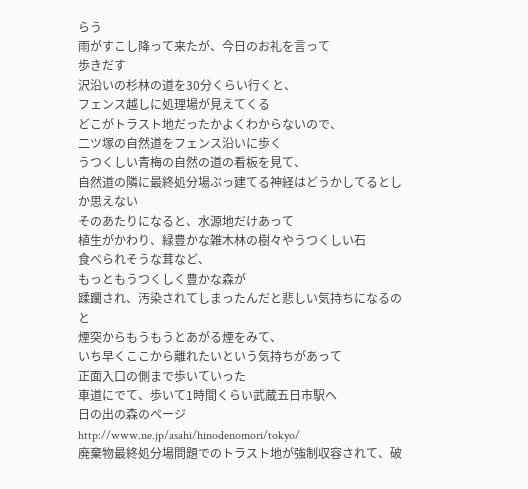らう
雨がすこし降って来たが、今日のお礼を言って
歩きだす
沢沿いの杉林の道を30分くらい行くと、
フェンス越しに処理場が見えてくる
どこがトラスト地だったかよくわからないので、
二ツ塚の自然道をフェンス沿いに歩く
うつくしい青梅の自然の道の看板を見て、
自然道の隣に最終処分場ぶっ建てる神経はどうかしてるとしか思えない
そのあたりになると、水源地だけあって
植生がかわり、緑豊かな雑木林の樹々やうつくしい石
食べられそうな茸など、
もっともうつくしく豊かな森が
蹂躙され、汚染されてしまったんだと悲しい気持ちになるのと
煙突からもうもうとあがる煙をみて、
いち早くここから離れたいという気持ちがあって
正面入口の側まで歩いていった
車道にでて、歩いて1時間くらい武蔵五日市駅へ
日の出の森のページ
http://www.ne.jp/asahi/hinodenomori/tokyo/
廃棄物最終処分場問題でのトラスト地が強制収容されて、破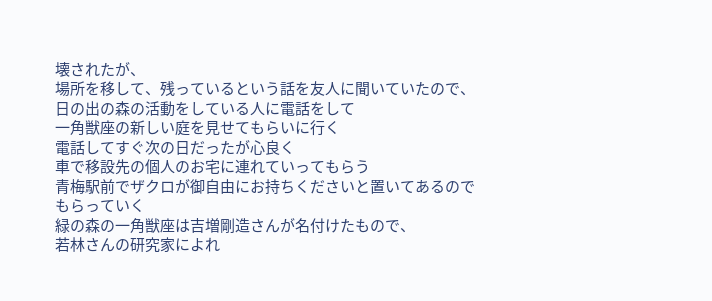壊されたが、
場所を移して、残っているという話を友人に聞いていたので、
日の出の森の活動をしている人に電話をして
一角獣座の新しい庭を見せてもらいに行く
電話してすぐ次の日だったが心良く
車で移設先の個人のお宅に連れていってもらう
青梅駅前でザクロが御自由にお持ちくださいと置いてあるのでもらっていく
緑の森の一角獣座は吉増剛造さんが名付けたもので、
若林さんの研究家によれ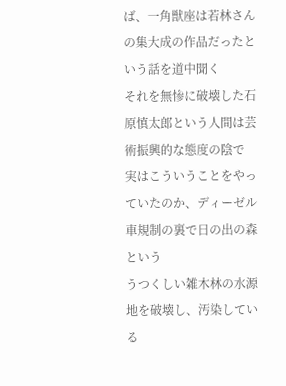ば、一角獣座は若林さんの集大成の作品だったという話を道中聞く
それを無惨に破壊した石原慎太郎という人間は芸術振興的な態度の陰で
実はこういうことをやっていたのか、ディーゼル車規制の裏で日の出の森という
うつくしい雑木林の水源地を破壊し、汚染している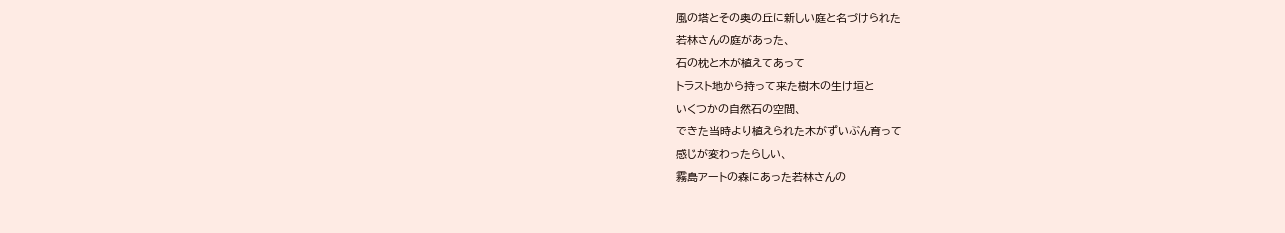風の塔とその奥の丘に新しい庭と名づけられた
若林さんの庭があった、
石の枕と木が植えてあって
トラスト地から持って来た樹木の生け垣と
いくつかの自然石の空間、
できた当時より植えられた木がずいぶん育って
感じが変わったらしい、
霧島アートの森にあった若林さんの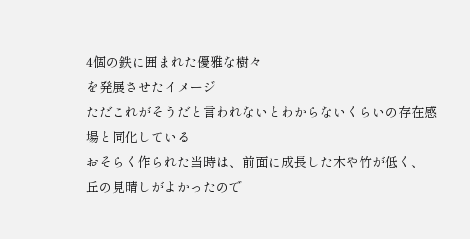4個の鉄に囲まれた優雅な樹々
を発展させたイメージ
ただこれがそうだと言われないとわからないくらいの存在感
場と同化している
おそらく作られた当時は、前面に成長した木や竹が低く、
丘の見晴しがよかったので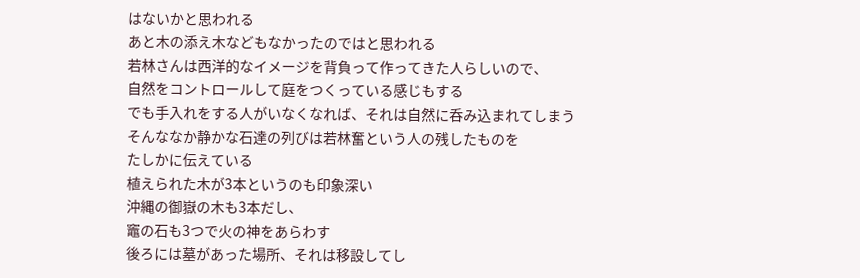はないかと思われる
あと木の添え木などもなかったのではと思われる
若林さんは西洋的なイメージを背負って作ってきた人らしいので、
自然をコントロールして庭をつくっている感じもする
でも手入れをする人がいなくなれば、それは自然に呑み込まれてしまう
そんななか静かな石達の列びは若林奮という人の残したものを
たしかに伝えている
植えられた木が3本というのも印象深い
沖縄の御嶽の木も3本だし、
竈の石も3つで火の神をあらわす
後ろには墓があった場所、それは移設してし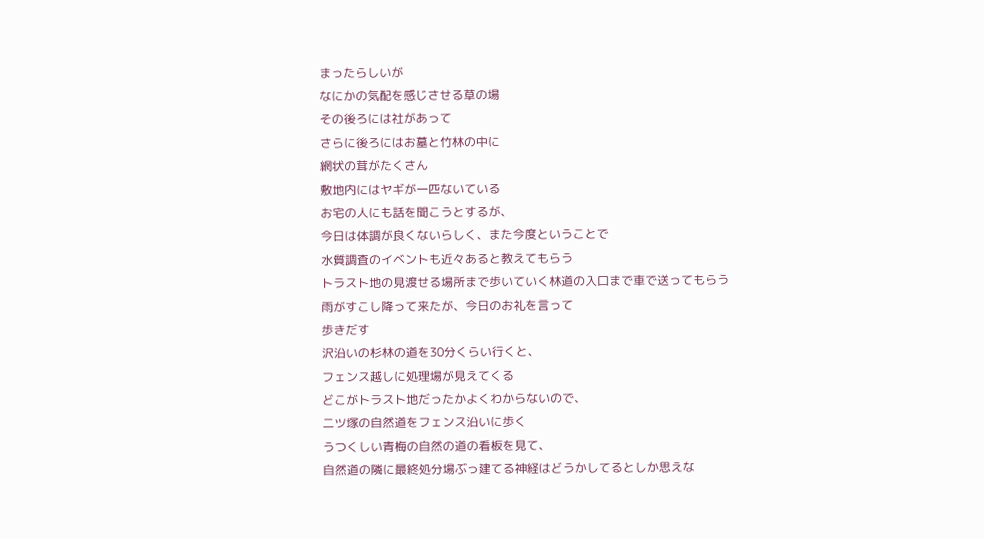まったらしいが
なにかの気配を感じさせる草の場
その後ろには社があって
さらに後ろにはお墓と竹林の中に
網状の茸がたくさん
敷地内にはヤギが一匹ないている
お宅の人にも話を聞こうとするが、
今日は体調が良くないらしく、また今度ということで
水質調査のイベントも近々あると教えてもらう
トラスト地の見渡せる場所まで歩いていく林道の入口まで車で送ってもらう
雨がすこし降って来たが、今日のお礼を言って
歩きだす
沢沿いの杉林の道を30分くらい行くと、
フェンス越しに処理場が見えてくる
どこがトラスト地だったかよくわからないので、
二ツ塚の自然道をフェンス沿いに歩く
うつくしい青梅の自然の道の看板を見て、
自然道の隣に最終処分場ぶっ建てる神経はどうかしてるとしか思えな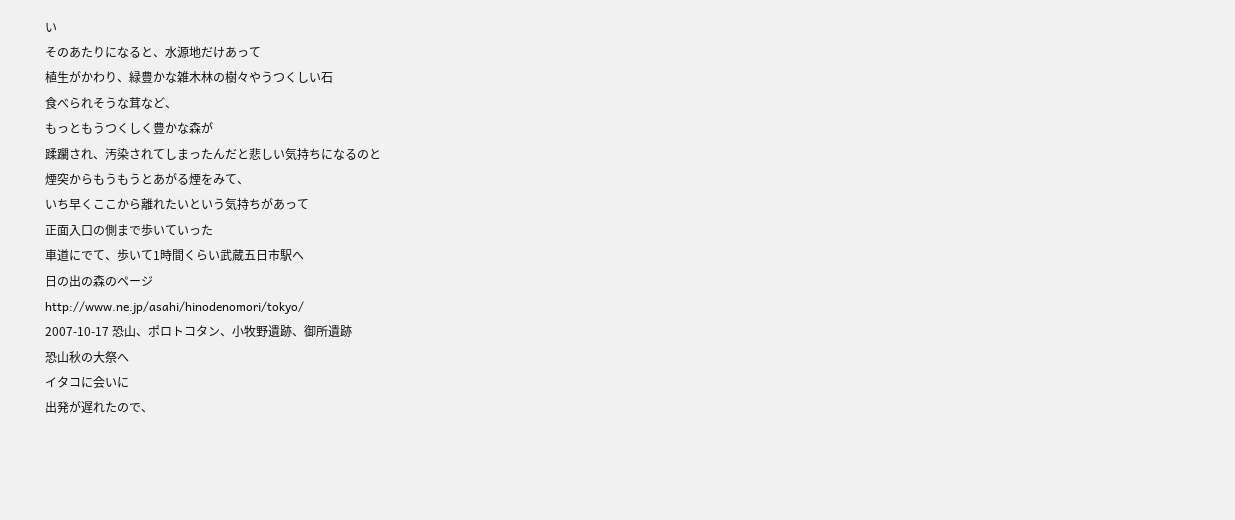い
そのあたりになると、水源地だけあって
植生がかわり、緑豊かな雑木林の樹々やうつくしい石
食べられそうな茸など、
もっともうつくしく豊かな森が
蹂躙され、汚染されてしまったんだと悲しい気持ちになるのと
煙突からもうもうとあがる煙をみて、
いち早くここから離れたいという気持ちがあって
正面入口の側まで歩いていった
車道にでて、歩いて1時間くらい武蔵五日市駅へ
日の出の森のページ
http://www.ne.jp/asahi/hinodenomori/tokyo/
2007-10-17 恐山、ポロトコタン、小牧野遺跡、御所遺跡
恐山秋の大祭へ
イタコに会いに
出発が遅れたので、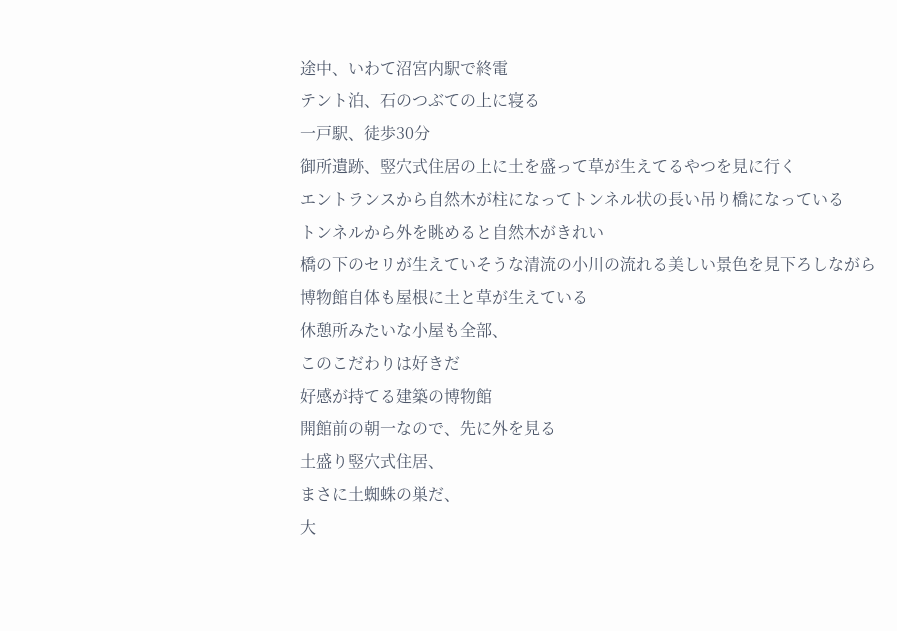途中、いわて沼宮内駅で終電
テント泊、石のつぶての上に寝る
一戸駅、徒歩30分
御所遺跡、竪穴式住居の上に土を盛って草が生えてるやつを見に行く
エントランスから自然木が柱になってトンネル状の長い吊り橋になっている
トンネルから外を眺めると自然木がきれい
橋の下のセリが生えていそうな清流の小川の流れる美しい景色を見下ろしながら
博物館自体も屋根に土と草が生えている
休憩所みたいな小屋も全部、
このこだわりは好きだ
好感が持てる建築の博物館
開館前の朝一なので、先に外を見る
土盛り竪穴式住居、
まさに土蜘蛛の巣だ、
大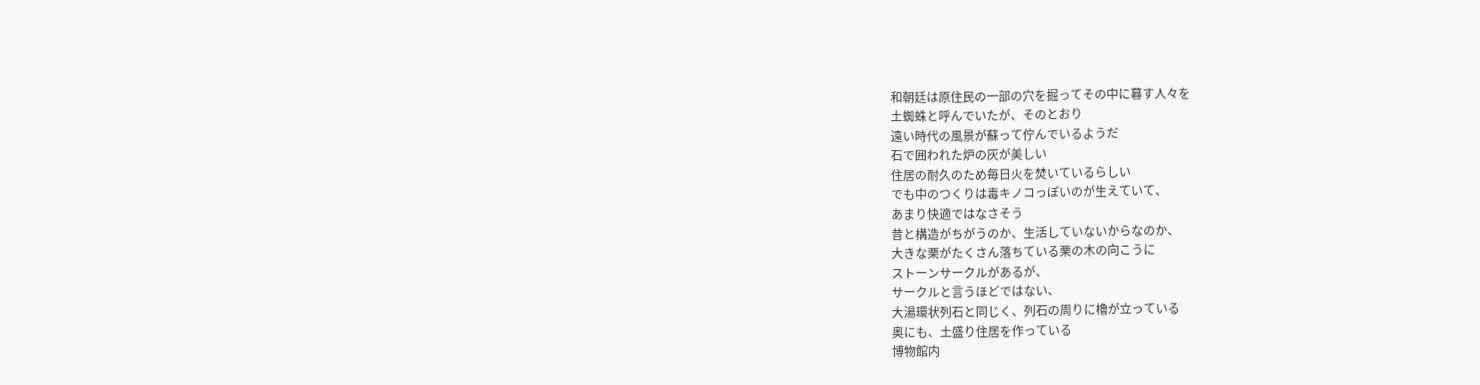和朝廷は原住民の一部の穴を掘ってその中に暮す人々を
土蜘蛛と呼んでいたが、そのとおり
遠い時代の風景が蘇って佇んでいるようだ
石で囲われた炉の灰が美しい
住居の耐久のため毎日火を焚いているらしい
でも中のつくりは毒キノコっぽいのが生えていて、
あまり快適ではなさそう
昔と構造がちがうのか、生活していないからなのか、
大きな栗がたくさん落ちている栗の木の向こうに
ストーンサークルがあるが、
サークルと言うほどではない、
大湯環状列石と同じく、列石の周りに櫓が立っている
奥にも、土盛り住居を作っている
博物館内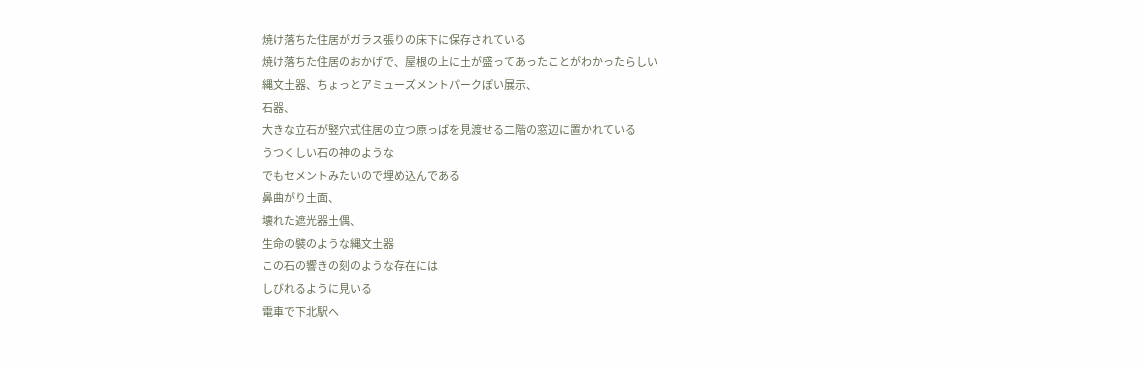焼け落ちた住居がガラス張りの床下に保存されている
焼け落ちた住居のおかげで、屋根の上に土が盛ってあったことがわかったらしい
縄文土器、ちょっとアミューズメントパークぽい展示、
石器、
大きな立石が竪穴式住居の立つ原っぱを見渡せる二階の窓辺に置かれている
うつくしい石の神のような
でもセメントみたいので埋め込んである
鼻曲がり土面、
壊れた遮光器土偶、
生命の襞のような縄文土器
この石の響きの刻のような存在には
しびれるように見いる
電車で下北駅へ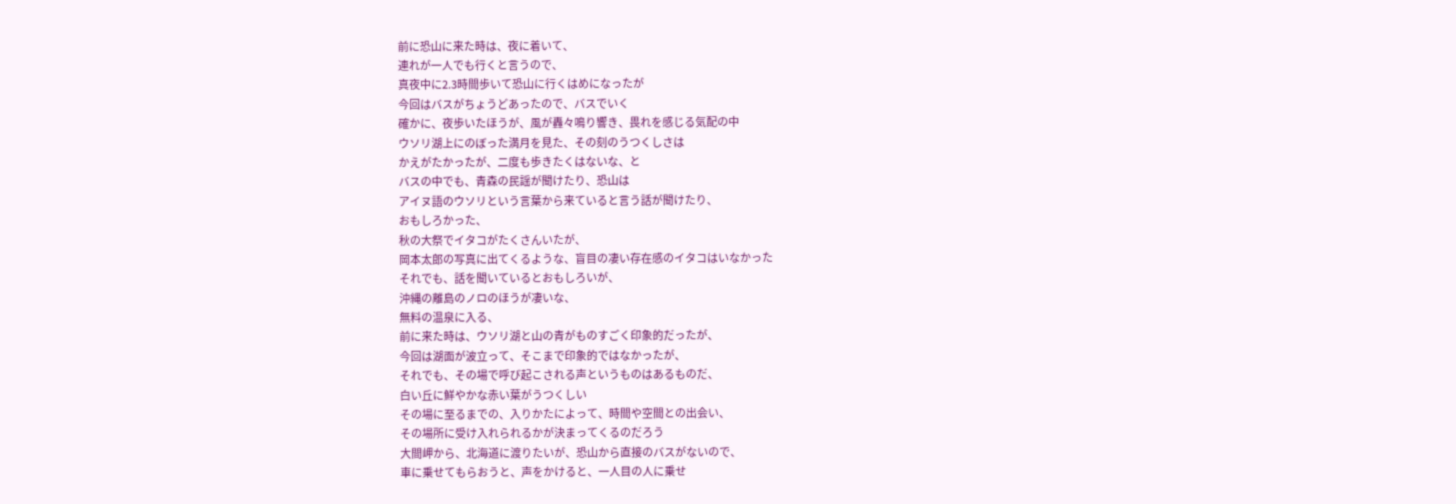前に恐山に来た時は、夜に着いて、
連れが一人でも行くと言うので、
真夜中に2.3時間歩いて恐山に行くはめになったが
今回はバスがちょうどあったので、バスでいく
確かに、夜歩いたほうが、風が轟々鳴り響き、畏れを感じる気配の中
ウソリ湖上にのぼった満月を見た、その刻のうつくしさは
かえがたかったが、二度も歩きたくはないな、と
バスの中でも、青森の民謡が聞けたり、恐山は
アイヌ語のウソリという言葉から来ていると言う話が聞けたり、
おもしろかった、
秋の大祭でイタコがたくさんいたが、
岡本太郎の写真に出てくるような、盲目の凄い存在感のイタコはいなかった
それでも、話を聞いているとおもしろいが、
沖縄の離島のノロのほうが凄いな、
無料の温泉に入る、
前に来た時は、ウソリ湖と山の青がものすごく印象的だったが、
今回は湖面が波立って、そこまで印象的ではなかったが、
それでも、その場で呼び起こされる声というものはあるものだ、
白い丘に鮮やかな赤い葉がうつくしい
その場に至るまでの、入りかたによって、時間や空間との出会い、
その場所に受け入れられるかが決まってくるのだろう
大間岬から、北海道に渡りたいが、恐山から直接のバスがないので、
車に乗せてもらおうと、声をかけると、一人目の人に乗せ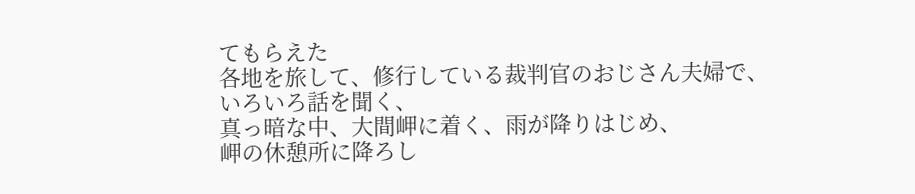てもらえた
各地を旅して、修行している裁判官のおじさん夫婦で、
いろいろ話を聞く、
真っ暗な中、大間岬に着く、雨が降りはじめ、
岬の休憩所に降ろし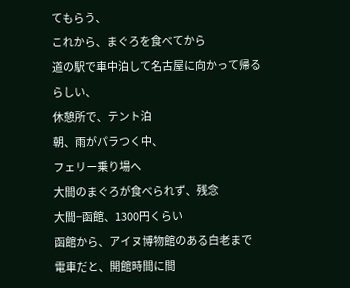てもらう、
これから、まぐろを食べてから
道の駅で車中泊して名古屋に向かって帰るらしい、
休憩所で、テント泊
朝、雨がパラつく中、
フェリー乗り場へ
大間のまぐろが食べられず、残念
大間−函館、1300円くらい
函館から、アイヌ博物館のある白老まで
電車だと、開館時間に間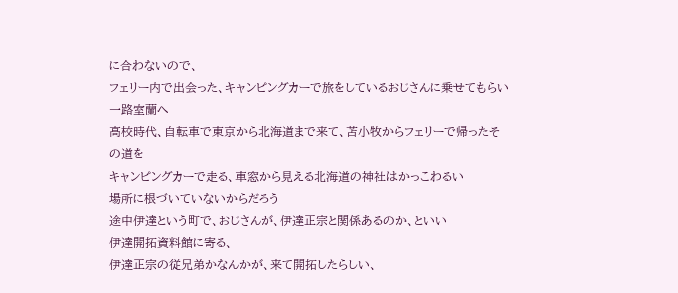に合わないので、
フェリー内で出会った、キャンピングカーで旅をしているおじさんに乗せてもらい
一路室蘭へ
高校時代、自転車で東京から北海道まで来て、苫小牧からフェリーで帰ったその道を
キャンピングカーで走る、車窓から見える北海道の神社はかっこわるい
場所に根づいていないからだろう
途中伊達という町で、おじさんが、伊達正宗と関係あるのか、といい
伊達開拓資料館に寄る、
伊達正宗の従兄弟かなんかが、来て開拓したらしい、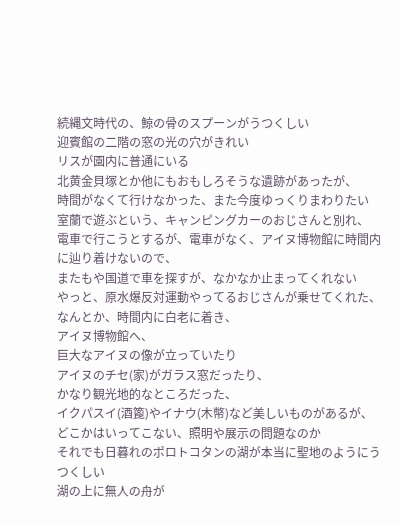続縄文時代の、鯨の骨のスプーンがうつくしい
迎賓館の二階の窓の光の穴がきれい
リスが園内に普通にいる
北黄金貝塚とか他にもおもしろそうな遺跡があったが、
時間がなくて行けなかった、また今度ゆっくりまわりたい
室蘭で遊ぶという、キャンピングカーのおじさんと別れ、
電車で行こうとするが、電車がなく、アイヌ博物館に時間内に辿り着けないので、
またもや国道で車を探すが、なかなか止まってくれない
やっと、原水爆反対運動やってるおじさんが乗せてくれた、
なんとか、時間内に白老に着き、
アイヌ博物館へ、
巨大なアイヌの像が立っていたり
アイヌのチセ(家)がガラス窓だったり、
かなり観光地的なところだった、
イクパスイ(酒篦)やイナウ(木幣)など美しいものがあるが、
どこかはいってこない、照明や展示の問題なのか
それでも日暮れのポロトコタンの湖が本当に聖地のようにうつくしい
湖の上に無人の舟が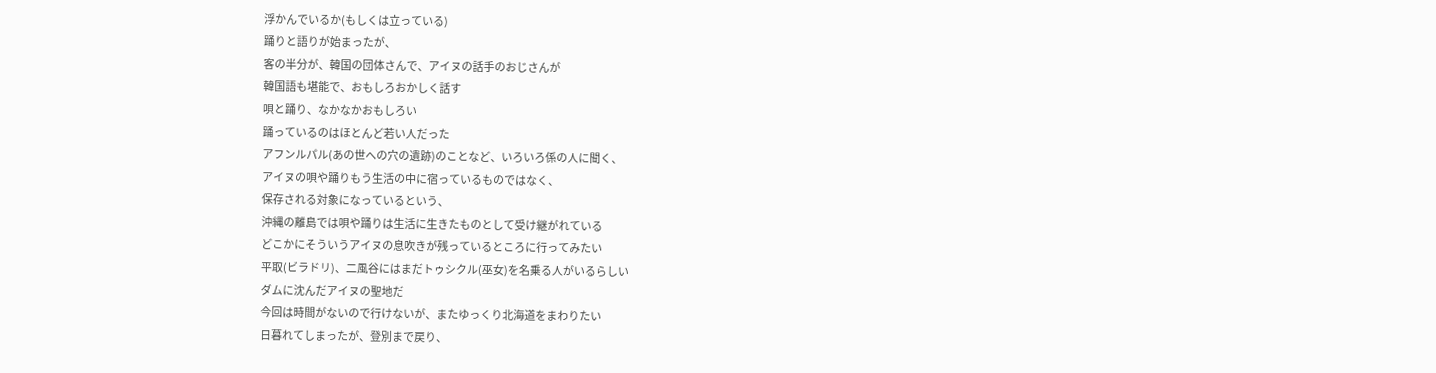浮かんでいるか(もしくは立っている)
踊りと語りが始まったが、
客の半分が、韓国の団体さんで、アイヌの話手のおじさんが
韓国語も堪能で、おもしろおかしく話す
唄と踊り、なかなかおもしろい
踊っているのはほとんど若い人だった
アフンルパル(あの世への穴の遺跡)のことなど、いろいろ係の人に聞く、
アイヌの唄や踊りもう生活の中に宿っているものではなく、
保存される対象になっているという、
沖縄の離島では唄や踊りは生活に生きたものとして受け継がれている
どこかにそういうアイヌの息吹きが残っているところに行ってみたい
平取(ビラドリ)、二風谷にはまだトゥシクル(巫女)を名乗る人がいるらしい
ダムに沈んだアイヌの聖地だ
今回は時間がないので行けないが、またゆっくり北海道をまわりたい
日暮れてしまったが、登別まで戻り、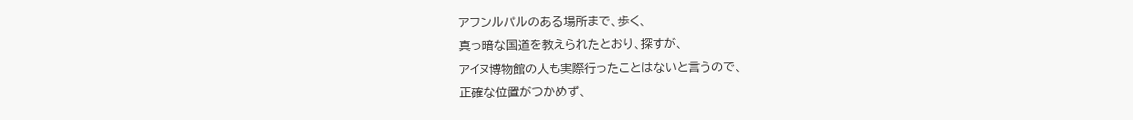アフンルパルのある場所まで、歩く、
真っ暗な国道を教えられたとおり、探すが、
アイヌ博物館の人も実際行ったことはないと言うので、
正確な位置がつかめず、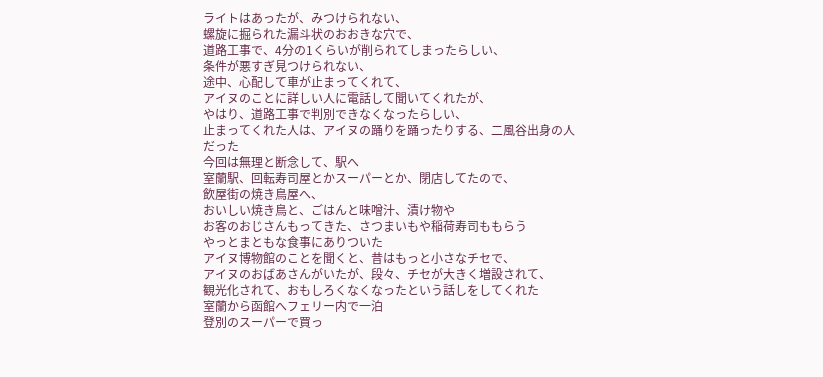ライトはあったが、みつけられない、
螺旋に掘られた漏斗状のおおきな穴で、
道路工事で、4分の1くらいが削られてしまったらしい、
条件が悪すぎ見つけられない、
途中、心配して車が止まってくれて、
アイヌのことに詳しい人に電話して聞いてくれたが、
やはり、道路工事で判別できなくなったらしい、
止まってくれた人は、アイヌの踊りを踊ったりする、二風谷出身の人だった
今回は無理と断念して、駅へ
室蘭駅、回転寿司屋とかスーパーとか、閉店してたので、
飲屋街の焼き鳥屋へ、
おいしい焼き鳥と、ごはんと味噌汁、漬け物や
お客のおじさんもってきた、さつまいもや稲荷寿司ももらう
やっとまともな食事にありついた
アイヌ博物館のことを聞くと、昔はもっと小さなチセで、
アイヌのおばあさんがいたが、段々、チセが大きく増設されて、
観光化されて、おもしろくなくなったという話しをしてくれた
室蘭から函館へフェリー内で一泊
登別のスーパーで買っ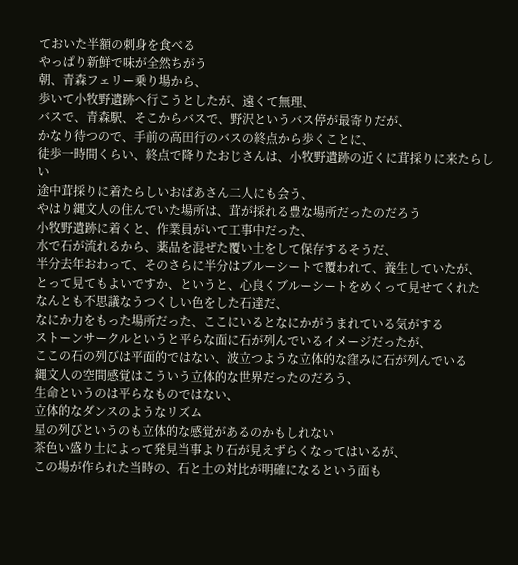ておいた半額の刺身を食べる
やっぱり新鮮で味が全然ちがう
朝、青森フェリー乗り場から、
歩いて小牧野遺跡へ行こうとしたが、遠くて無理、
バスで、青森駅、そこからバスで、野沢というバス停が最寄りだが、
かなり待つので、手前の高田行のバスの終点から歩くことに、
徒歩一時間くらい、終点で降りたおじさんは、小牧野遺跡の近くに茸採りに来たらしい
途中茸採りに着たらしいおばあさん二人にも会う、
やはり縄文人の住んでいた場所は、茸が採れる豊な場所だったのだろう
小牧野遺跡に着くと、作業員がいて工事中だった、
水で石が流れるから、薬品を混ぜた覆い土をして保存するそうだ、
半分去年おわって、そのさらに半分はブルーシートで覆われて、養生していたが、
とって見てもよいですか、というと、心良くブルーシートをめくって見せてくれた
なんとも不思議なうつくしい色をした石達だ、
なにか力をもった場所だった、ここにいるとなにかがうまれている気がする
ストーンサークルというと平らな面に石が列んでいるイメージだったが、
ここの石の列びは平面的ではない、波立つような立体的な窪みに石が列んでいる
縄文人の空間感覚はこういう立体的な世界だったのだろう、
生命というのは平らなものではない、
立体的なダンスのようなリズム
星の列びというのも立体的な感覚があるのかもしれない
茶色い盛り土によって発見当事より石が見えずらくなってはいるが、
この場が作られた当時の、石と土の対比が明確になるという面も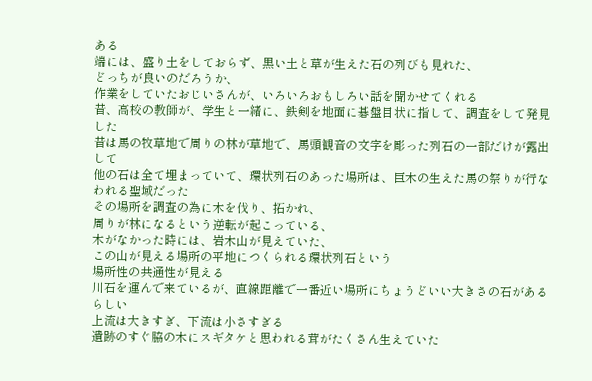ある
端には、盛り土をしておらず、黒い土と草が生えた石の列びも見れた、
どっちが良いのだろうか、
作業をしていたおじいさんが、いろいろおもしろい話を聞かせてくれる
昔、高校の教師が、学生と一緒に、鉄剣を地面に碁盤目状に指して、調査をして発見した
昔は馬の牧草地で周りの林が草地で、馬頭観音の文字を彫った列石の一部だけが露出して
他の石は全て埋まっていて、環状列石のあった場所は、巨木の生えた馬の祭りが行なわれる聖域だった
その場所を調査の為に木を伐り、拓かれ、
周りが林になるという逆転が起こっている、
木がなかった時には、岩木山が見えていた、
この山が見える場所の平地につくられる環状列石という
場所性の共通性が見える
川石を運んで来ているが、直線距離で一番近い場所にちょうどいい大きさの石があるらしい
上流は大きすぎ、下流は小さすぎる
遺跡のすぐ脇の木にスギタケと思われる茸がたくさん生えていた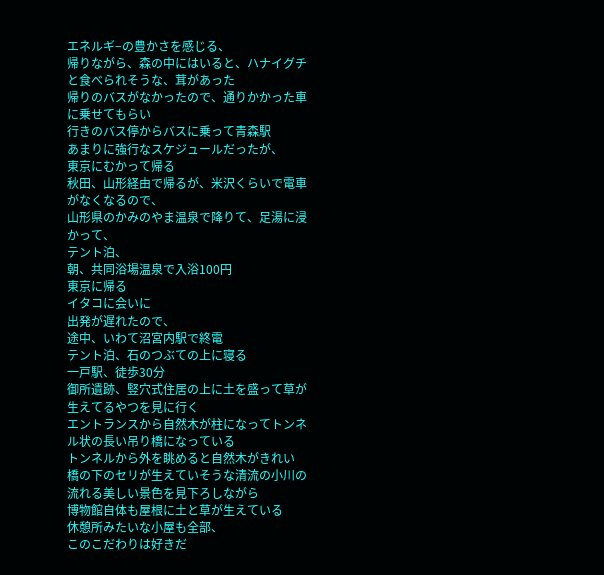エネルギ−の豊かさを感じる、
帰りながら、森の中にはいると、ハナイグチと食べられそうな、茸があった
帰りのバスがなかったので、通りかかった車に乗せてもらい
行きのバス停からバスに乗って青森駅
あまりに強行なスケジュールだったが、
東京にむかって帰る
秋田、山形経由で帰るが、米沢くらいで電車がなくなるので、
山形県のかみのやま温泉で降りて、足湯に浸かって、
テント泊、
朝、共同浴場温泉で入浴100円
東京に帰る
イタコに会いに
出発が遅れたので、
途中、いわて沼宮内駅で終電
テント泊、石のつぶての上に寝る
一戸駅、徒歩30分
御所遺跡、竪穴式住居の上に土を盛って草が生えてるやつを見に行く
エントランスから自然木が柱になってトンネル状の長い吊り橋になっている
トンネルから外を眺めると自然木がきれい
橋の下のセリが生えていそうな清流の小川の流れる美しい景色を見下ろしながら
博物館自体も屋根に土と草が生えている
休憩所みたいな小屋も全部、
このこだわりは好きだ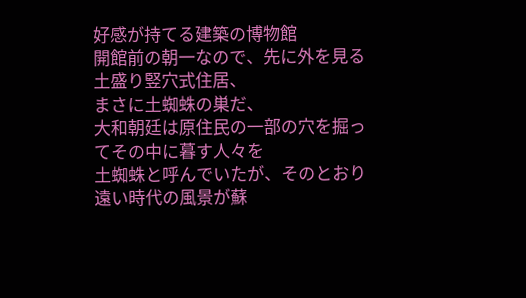好感が持てる建築の博物館
開館前の朝一なので、先に外を見る
土盛り竪穴式住居、
まさに土蜘蛛の巣だ、
大和朝廷は原住民の一部の穴を掘ってその中に暮す人々を
土蜘蛛と呼んでいたが、そのとおり
遠い時代の風景が蘇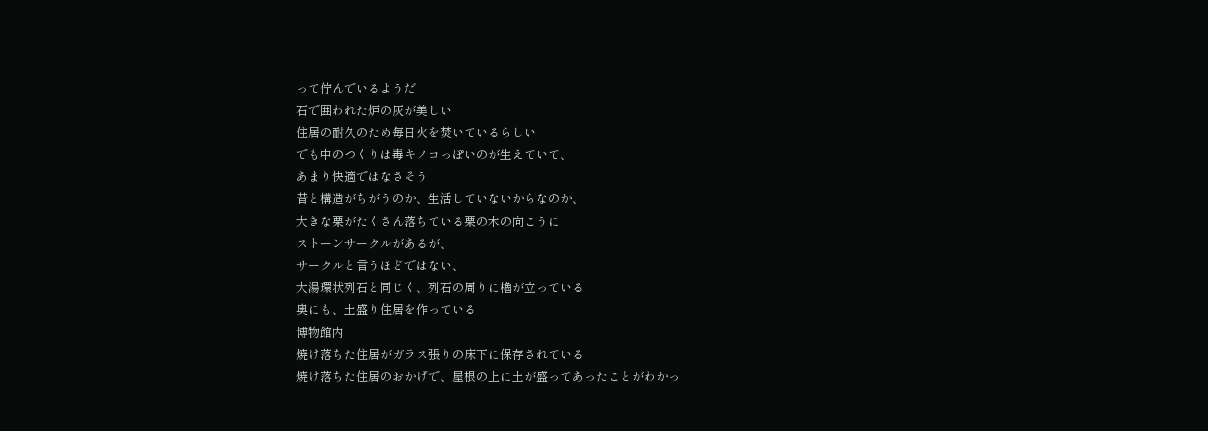って佇んでいるようだ
石で囲われた炉の灰が美しい
住居の耐久のため毎日火を焚いているらしい
でも中のつくりは毒キノコっぽいのが生えていて、
あまり快適ではなさそう
昔と構造がちがうのか、生活していないからなのか、
大きな栗がたくさん落ちている栗の木の向こうに
ストーンサークルがあるが、
サークルと言うほどではない、
大湯環状列石と同じく、列石の周りに櫓が立っている
奥にも、土盛り住居を作っている
博物館内
焼け落ちた住居がガラス張りの床下に保存されている
焼け落ちた住居のおかげで、屋根の上に土が盛ってあったことがわかっ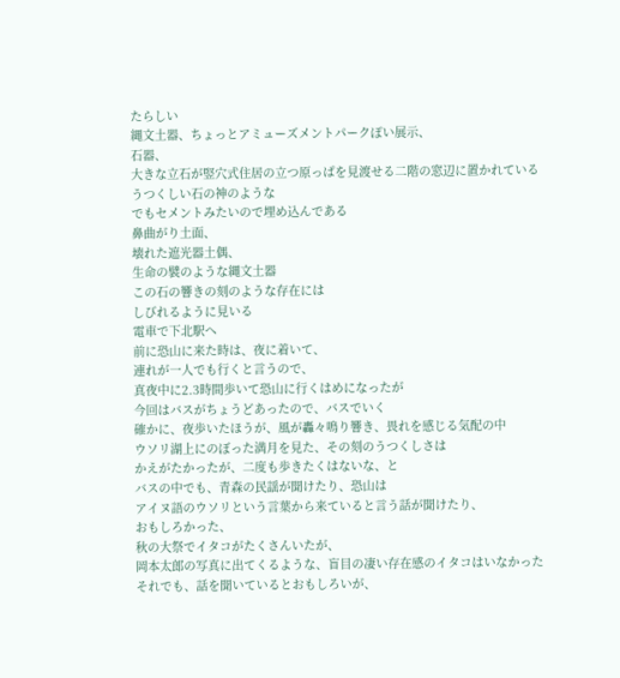たらしい
縄文土器、ちょっとアミューズメントパークぽい展示、
石器、
大きな立石が竪穴式住居の立つ原っぱを見渡せる二階の窓辺に置かれている
うつくしい石の神のような
でもセメントみたいので埋め込んである
鼻曲がり土面、
壊れた遮光器土偶、
生命の襞のような縄文土器
この石の響きの刻のような存在には
しびれるように見いる
電車で下北駅へ
前に恐山に来た時は、夜に着いて、
連れが一人でも行くと言うので、
真夜中に2.3時間歩いて恐山に行くはめになったが
今回はバスがちょうどあったので、バスでいく
確かに、夜歩いたほうが、風が轟々鳴り響き、畏れを感じる気配の中
ウソリ湖上にのぼった満月を見た、その刻のうつくしさは
かえがたかったが、二度も歩きたくはないな、と
バスの中でも、青森の民謡が聞けたり、恐山は
アイヌ語のウソリという言葉から来ていると言う話が聞けたり、
おもしろかった、
秋の大祭でイタコがたくさんいたが、
岡本太郎の写真に出てくるような、盲目の凄い存在感のイタコはいなかった
それでも、話を聞いているとおもしろいが、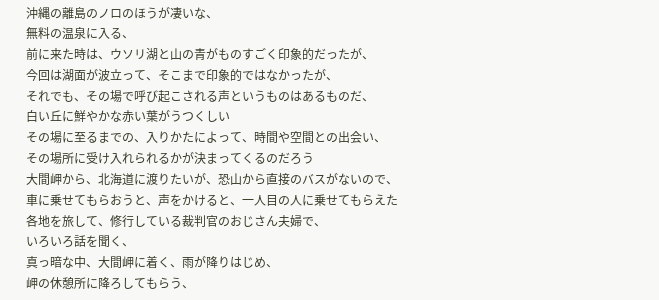沖縄の離島のノロのほうが凄いな、
無料の温泉に入る、
前に来た時は、ウソリ湖と山の青がものすごく印象的だったが、
今回は湖面が波立って、そこまで印象的ではなかったが、
それでも、その場で呼び起こされる声というものはあるものだ、
白い丘に鮮やかな赤い葉がうつくしい
その場に至るまでの、入りかたによって、時間や空間との出会い、
その場所に受け入れられるかが決まってくるのだろう
大間岬から、北海道に渡りたいが、恐山から直接のバスがないので、
車に乗せてもらおうと、声をかけると、一人目の人に乗せてもらえた
各地を旅して、修行している裁判官のおじさん夫婦で、
いろいろ話を聞く、
真っ暗な中、大間岬に着く、雨が降りはじめ、
岬の休憩所に降ろしてもらう、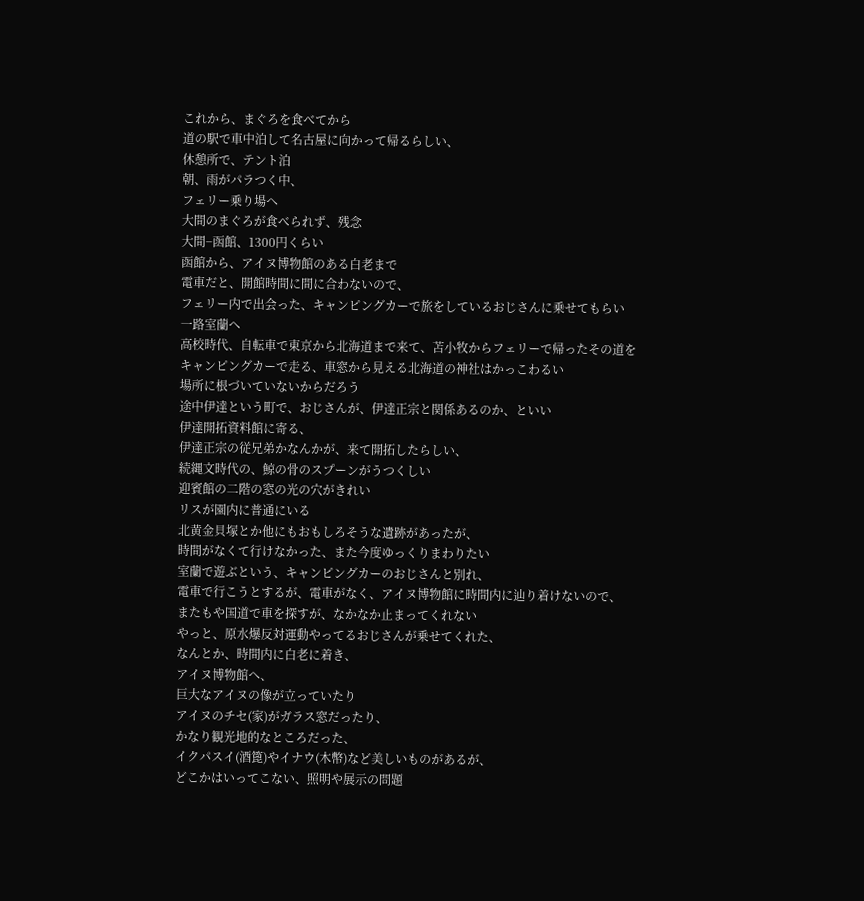これから、まぐろを食べてから
道の駅で車中泊して名古屋に向かって帰るらしい、
休憩所で、テント泊
朝、雨がパラつく中、
フェリー乗り場へ
大間のまぐろが食べられず、残念
大間−函館、1300円くらい
函館から、アイヌ博物館のある白老まで
電車だと、開館時間に間に合わないので、
フェリー内で出会った、キャンピングカーで旅をしているおじさんに乗せてもらい
一路室蘭へ
高校時代、自転車で東京から北海道まで来て、苫小牧からフェリーで帰ったその道を
キャンピングカーで走る、車窓から見える北海道の神社はかっこわるい
場所に根づいていないからだろう
途中伊達という町で、おじさんが、伊達正宗と関係あるのか、といい
伊達開拓資料館に寄る、
伊達正宗の従兄弟かなんかが、来て開拓したらしい、
続縄文時代の、鯨の骨のスプーンがうつくしい
迎賓館の二階の窓の光の穴がきれい
リスが園内に普通にいる
北黄金貝塚とか他にもおもしろそうな遺跡があったが、
時間がなくて行けなかった、また今度ゆっくりまわりたい
室蘭で遊ぶという、キャンピングカーのおじさんと別れ、
電車で行こうとするが、電車がなく、アイヌ博物館に時間内に辿り着けないので、
またもや国道で車を探すが、なかなか止まってくれない
やっと、原水爆反対運動やってるおじさんが乗せてくれた、
なんとか、時間内に白老に着き、
アイヌ博物館へ、
巨大なアイヌの像が立っていたり
アイヌのチセ(家)がガラス窓だったり、
かなり観光地的なところだった、
イクパスイ(酒篦)やイナウ(木幣)など美しいものがあるが、
どこかはいってこない、照明や展示の問題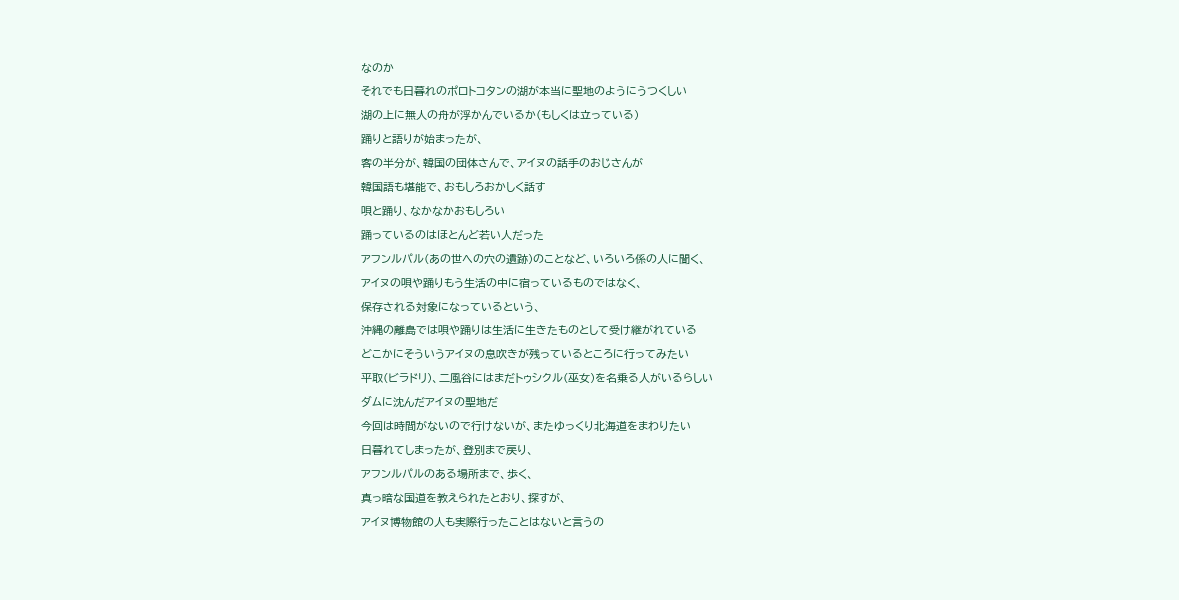なのか
それでも日暮れのポロトコタンの湖が本当に聖地のようにうつくしい
湖の上に無人の舟が浮かんでいるか(もしくは立っている)
踊りと語りが始まったが、
客の半分が、韓国の団体さんで、アイヌの話手のおじさんが
韓国語も堪能で、おもしろおかしく話す
唄と踊り、なかなかおもしろい
踊っているのはほとんど若い人だった
アフンルパル(あの世への穴の遺跡)のことなど、いろいろ係の人に聞く、
アイヌの唄や踊りもう生活の中に宿っているものではなく、
保存される対象になっているという、
沖縄の離島では唄や踊りは生活に生きたものとして受け継がれている
どこかにそういうアイヌの息吹きが残っているところに行ってみたい
平取(ビラドリ)、二風谷にはまだトゥシクル(巫女)を名乗る人がいるらしい
ダムに沈んだアイヌの聖地だ
今回は時間がないので行けないが、またゆっくり北海道をまわりたい
日暮れてしまったが、登別まで戻り、
アフンルパルのある場所まで、歩く、
真っ暗な国道を教えられたとおり、探すが、
アイヌ博物館の人も実際行ったことはないと言うの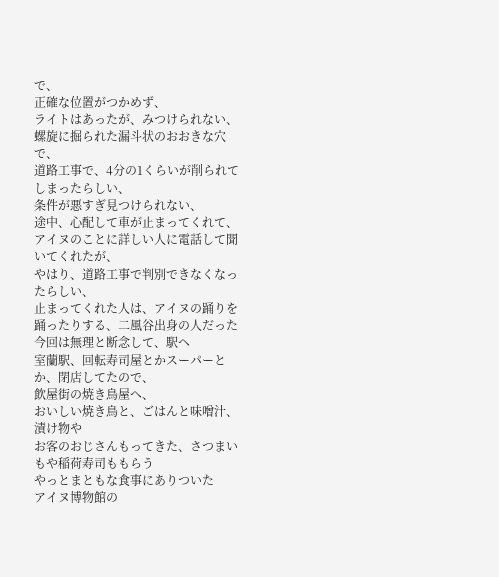で、
正確な位置がつかめず、
ライトはあったが、みつけられない、
螺旋に掘られた漏斗状のおおきな穴で、
道路工事で、4分の1くらいが削られてしまったらしい、
条件が悪すぎ見つけられない、
途中、心配して車が止まってくれて、
アイヌのことに詳しい人に電話して聞いてくれたが、
やはり、道路工事で判別できなくなったらしい、
止まってくれた人は、アイヌの踊りを踊ったりする、二風谷出身の人だった
今回は無理と断念して、駅へ
室蘭駅、回転寿司屋とかスーパーとか、閉店してたので、
飲屋街の焼き鳥屋へ、
おいしい焼き鳥と、ごはんと味噌汁、漬け物や
お客のおじさんもってきた、さつまいもや稲荷寿司ももらう
やっとまともな食事にありついた
アイヌ博物館の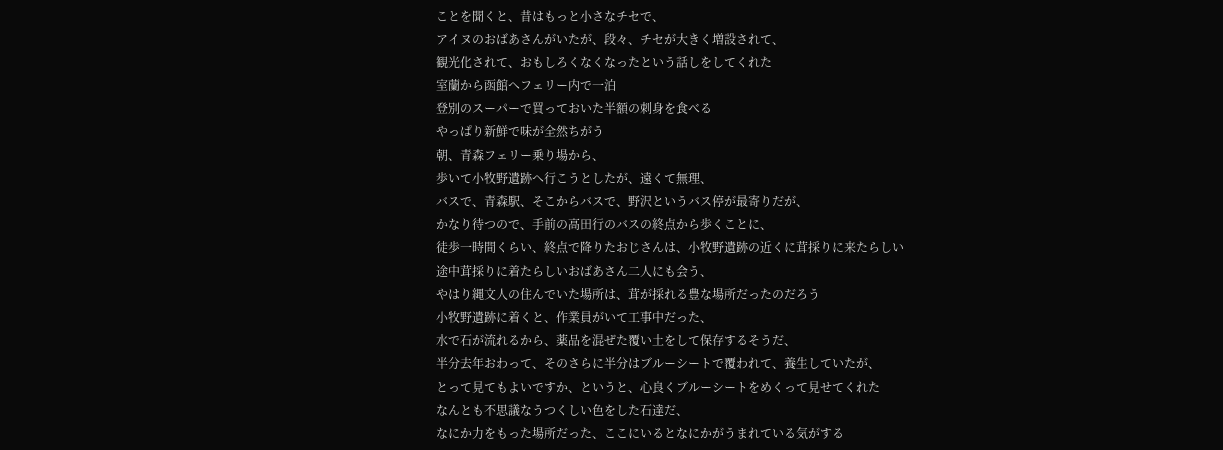ことを聞くと、昔はもっと小さなチセで、
アイヌのおばあさんがいたが、段々、チセが大きく増設されて、
観光化されて、おもしろくなくなったという話しをしてくれた
室蘭から函館へフェリー内で一泊
登別のスーパーで買っておいた半額の刺身を食べる
やっぱり新鮮で味が全然ちがう
朝、青森フェリー乗り場から、
歩いて小牧野遺跡へ行こうとしたが、遠くて無理、
バスで、青森駅、そこからバスで、野沢というバス停が最寄りだが、
かなり待つので、手前の高田行のバスの終点から歩くことに、
徒歩一時間くらい、終点で降りたおじさんは、小牧野遺跡の近くに茸採りに来たらしい
途中茸採りに着たらしいおばあさん二人にも会う、
やはり縄文人の住んでいた場所は、茸が採れる豊な場所だったのだろう
小牧野遺跡に着くと、作業員がいて工事中だった、
水で石が流れるから、薬品を混ぜた覆い土をして保存するそうだ、
半分去年おわって、そのさらに半分はブルーシートで覆われて、養生していたが、
とって見てもよいですか、というと、心良くブルーシートをめくって見せてくれた
なんとも不思議なうつくしい色をした石達だ、
なにか力をもった場所だった、ここにいるとなにかがうまれている気がする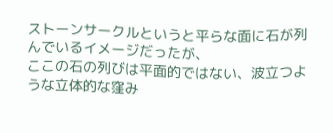ストーンサークルというと平らな面に石が列んでいるイメージだったが、
ここの石の列びは平面的ではない、波立つような立体的な窪み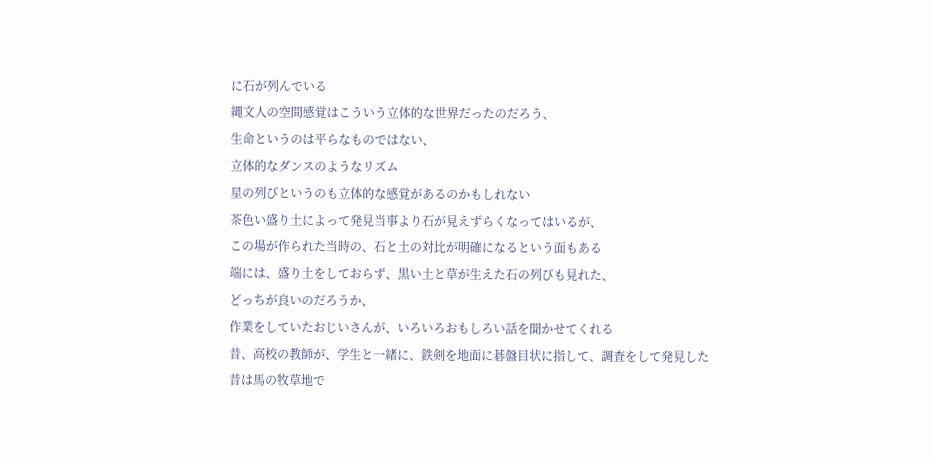に石が列んでいる
縄文人の空間感覚はこういう立体的な世界だったのだろう、
生命というのは平らなものではない、
立体的なダンスのようなリズム
星の列びというのも立体的な感覚があるのかもしれない
茶色い盛り土によって発見当事より石が見えずらくなってはいるが、
この場が作られた当時の、石と土の対比が明確になるという面もある
端には、盛り土をしておらず、黒い土と草が生えた石の列びも見れた、
どっちが良いのだろうか、
作業をしていたおじいさんが、いろいろおもしろい話を聞かせてくれる
昔、高校の教師が、学生と一緒に、鉄剣を地面に碁盤目状に指して、調査をして発見した
昔は馬の牧草地で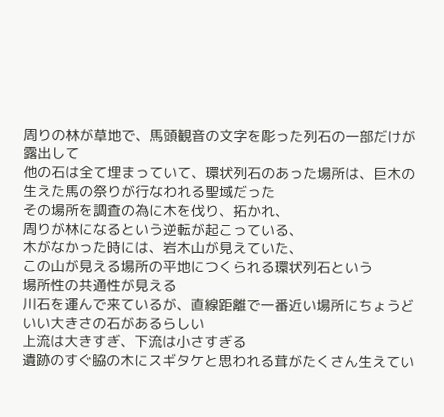周りの林が草地で、馬頭観音の文字を彫った列石の一部だけが露出して
他の石は全て埋まっていて、環状列石のあった場所は、巨木の生えた馬の祭りが行なわれる聖域だった
その場所を調査の為に木を伐り、拓かれ、
周りが林になるという逆転が起こっている、
木がなかった時には、岩木山が見えていた、
この山が見える場所の平地につくられる環状列石という
場所性の共通性が見える
川石を運んで来ているが、直線距離で一番近い場所にちょうどいい大きさの石があるらしい
上流は大きすぎ、下流は小さすぎる
遺跡のすぐ脇の木にスギタケと思われる茸がたくさん生えてい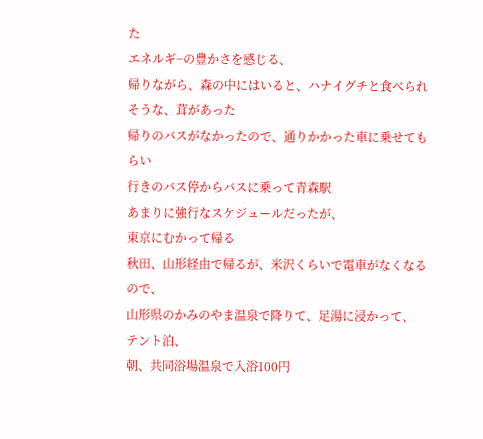た
エネルギ−の豊かさを感じる、
帰りながら、森の中にはいると、ハナイグチと食べられそうな、茸があった
帰りのバスがなかったので、通りかかった車に乗せてもらい
行きのバス停からバスに乗って青森駅
あまりに強行なスケジュールだったが、
東京にむかって帰る
秋田、山形経由で帰るが、米沢くらいで電車がなくなるので、
山形県のかみのやま温泉で降りて、足湯に浸かって、
テント泊、
朝、共同浴場温泉で入浴100円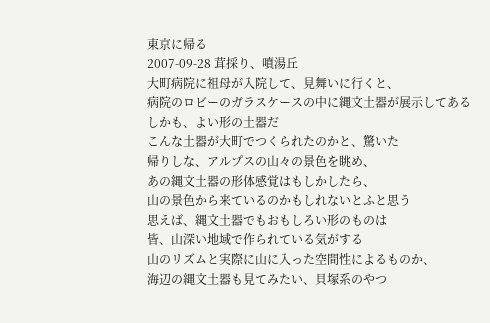東京に帰る
2007-09-28 茸採り、噴湯丘
大町病院に祖母が入院して、見舞いに行くと、
病院のロビーのガラスケースの中に縄文土器が展示してある
しかも、よい形の土器だ
こんな土器が大町でつくられたのかと、驚いた
帰りしな、アルプスの山々の景色を眺め、
あの縄文土器の形体感覚はもしかしたら、
山の景色から来ているのかもしれないとふと思う
思えば、縄文土器でもおもしろい形のものは
皆、山深い地域で作られている気がする
山のリズムと実際に山に入った空間性によるものか、
海辺の縄文土器も見てみたい、貝塚系のやつ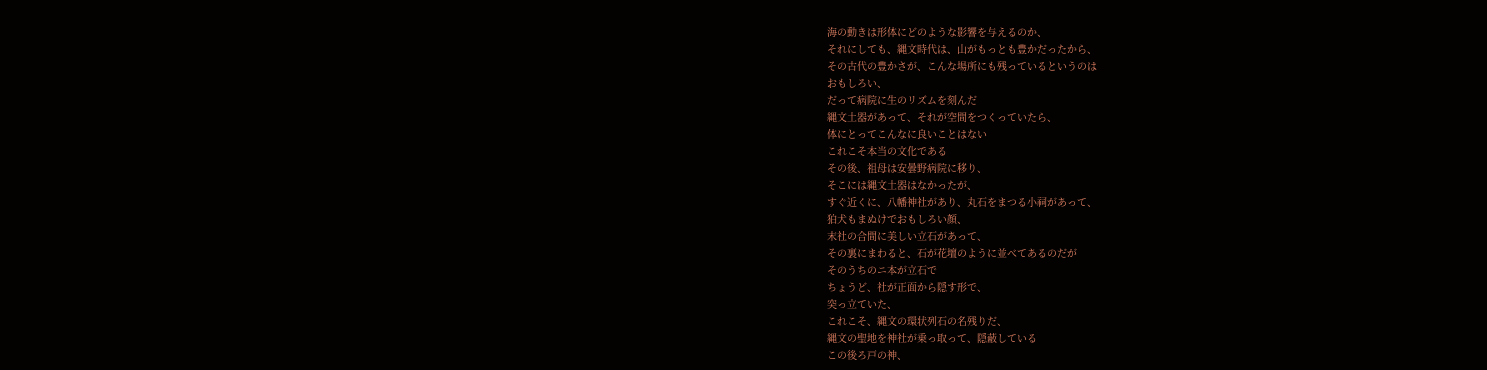海の動きは形体にどのような影響を与えるのか、
それにしても、縄文時代は、山がもっとも豊かだったから、
その古代の豊かさが、こんな場所にも残っているというのは
おもしろい、
だって病院に生のリズムを刻んだ
縄文土器があって、それが空間をつくっていたら、
体にとってこんなに良いことはない
これこそ本当の文化である
その後、祖母は安曇野病院に移り、
そこには縄文土器はなかったが、
すぐ近くに、八幡神社があり、丸石をまつる小祠があって、
狛犬もまぬけでおもしろい顔、
末社の合間に美しい立石があって、
その裏にまわると、石が花壇のように並べてあるのだが
そのうちのニ本が立石で
ちょうど、社が正面から隠す形で、
突っ立ていた、
これこそ、縄文の環状列石の名残りだ、
縄文の聖地を神社が乗っ取って、隠蔽している
この後ろ戸の神、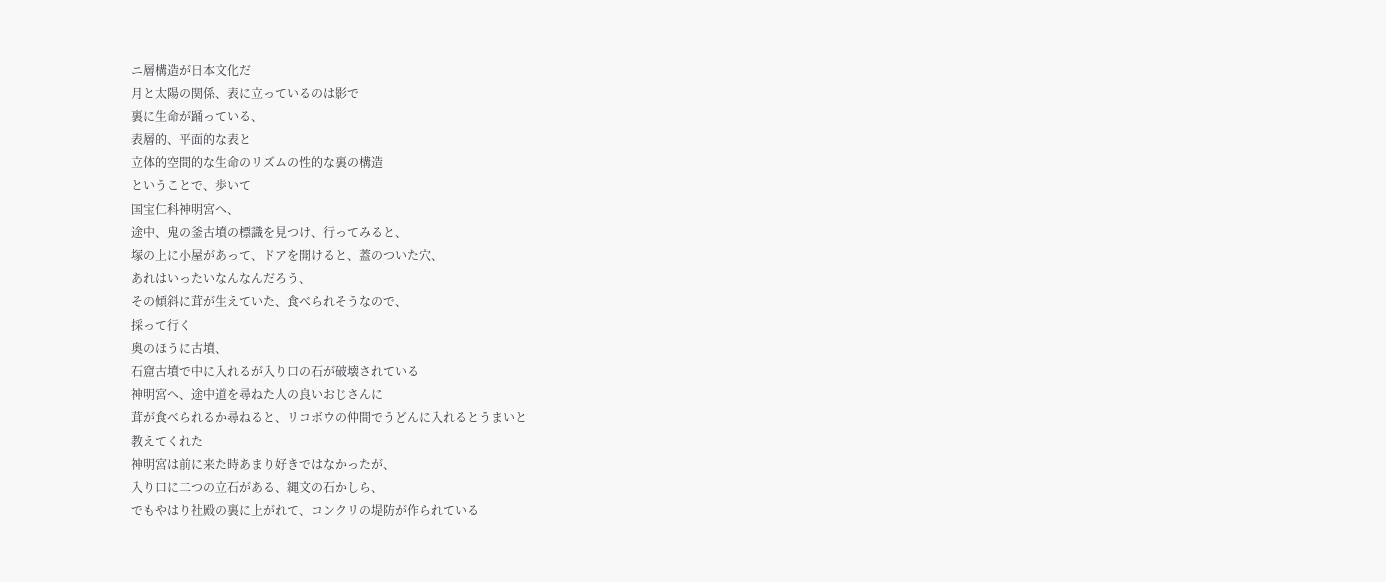ニ層構造が日本文化だ
月と太陽の関係、表に立っているのは影で
裏に生命が踊っている、
表層的、平面的な表と
立体的空間的な生命のリズムの性的な裏の構造
ということで、歩いて
国宝仁科神明宮へ、
途中、鬼の釜古墳の標識を見つけ、行ってみると、
塚の上に小屋があって、ドアを開けると、蓋のついた穴、
あれはいったいなんなんだろう、
その傾斜に茸が生えていた、食べられそうなので、
採って行く
奥のほうに古墳、
石窟古墳で中に入れるが入り口の石が破壊されている
神明宮へ、途中道を尋ねた人の良いおじさんに
茸が食べられるか尋ねると、リコボウの仲間でうどんに入れるとうまいと
教えてくれた
神明宮は前に来た時あまり好きではなかったが、
入り口に二つの立石がある、縄文の石かしら、
でもやはり社殿の裏に上がれて、コンクリの堤防が作られている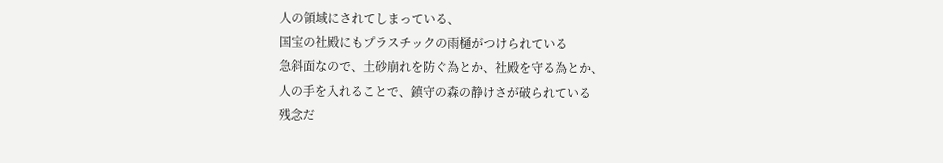人の領域にされてしまっている、
国宝の社殿にもプラスチックの雨樋がつけられている
急斜面なので、土砂崩れを防ぐ為とか、社殿を守る為とか、
人の手を入れることで、鎮守の森の静けさが破られている
残念だ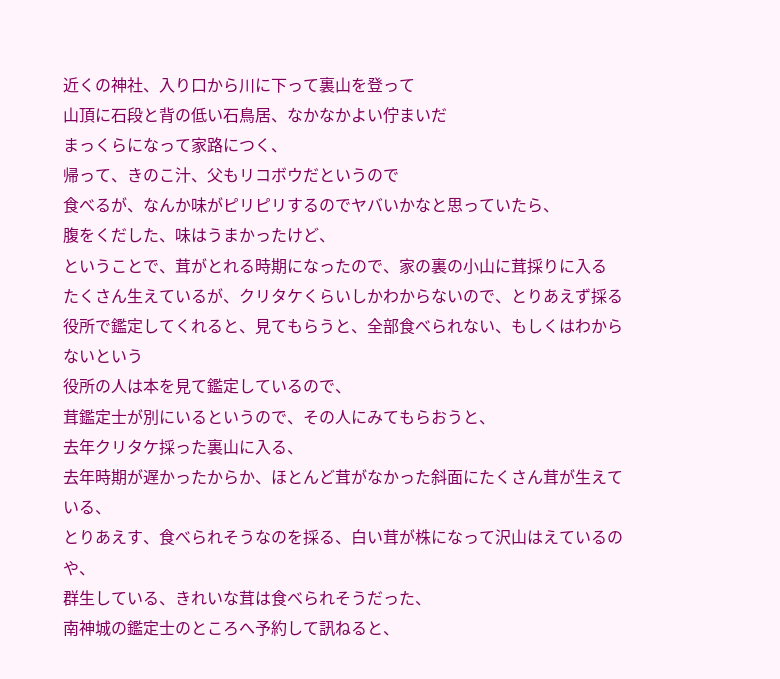近くの神社、入り口から川に下って裏山を登って
山頂に石段と背の低い石鳥居、なかなかよい佇まいだ
まっくらになって家路につく、
帰って、きのこ汁、父もリコボウだというので
食べるが、なんか味がピリピリするのでヤバいかなと思っていたら、
腹をくだした、味はうまかったけど、
ということで、茸がとれる時期になったので、家の裏の小山に茸採りに入る
たくさん生えているが、クリタケくらいしかわからないので、とりあえず採る
役所で鑑定してくれると、見てもらうと、全部食べられない、もしくはわからないという
役所の人は本を見て鑑定しているので、
茸鑑定士が別にいるというので、その人にみてもらおうと、
去年クリタケ採った裏山に入る、
去年時期が遅かったからか、ほとんど茸がなかった斜面にたくさん茸が生えている、
とりあえす、食べられそうなのを採る、白い茸が株になって沢山はえているのや、
群生している、きれいな茸は食べられそうだった、
南神城の鑑定士のところへ予約して訊ねると、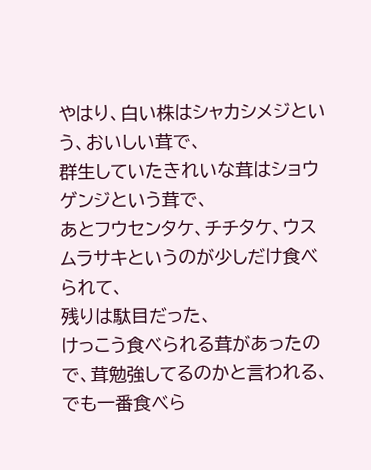やはり、白い株はシャカシメジという、おいしい茸で、
群生していたきれいな茸はショウゲンジという茸で、
あとフウセンタケ、チチタケ、ウスムラサキというのが少しだけ食べられて、
残りは駄目だった、
けっこう食べられる茸があったので、茸勉強してるのかと言われる、
でも一番食べら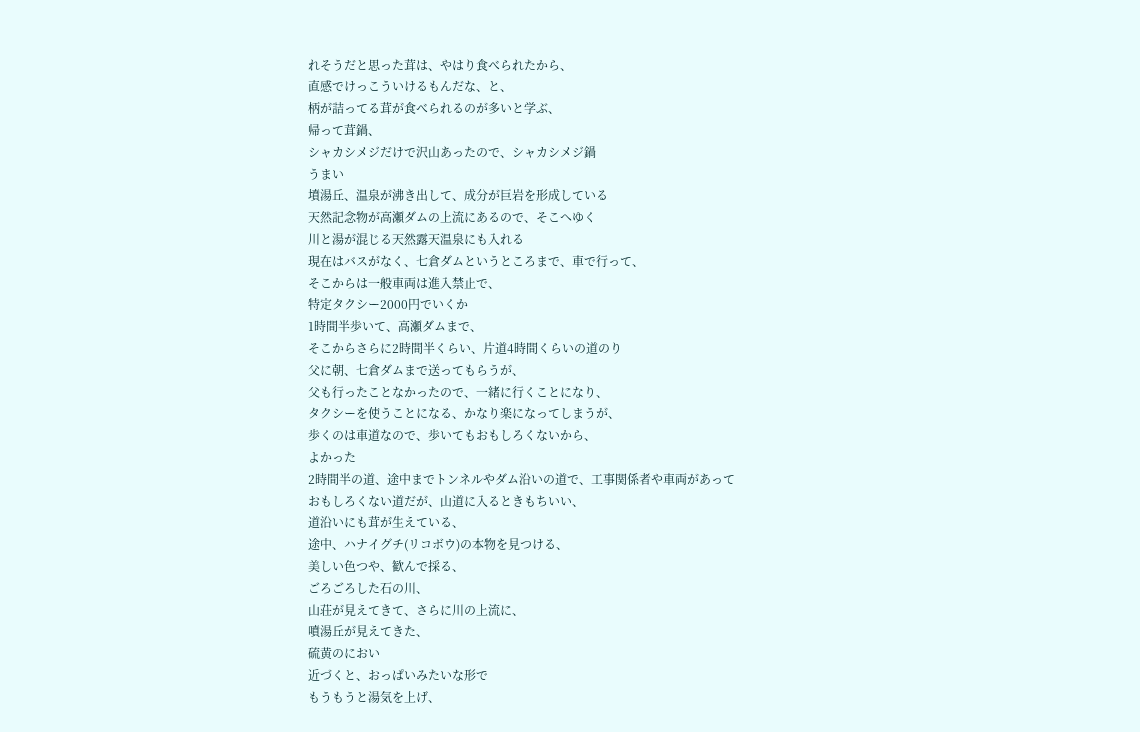れそうだと思った茸は、やはり食べられたから、
直感でけっこういけるもんだな、と、
柄が詰ってる茸が食べられるのが多いと学ぶ、
帰って茸鍋、
シャカシメジだけで沢山あったので、シャカシメジ鍋
うまい
墳湯丘、温泉が沸き出して、成分が巨岩を形成している
天然記念物が高瀬ダムの上流にあるので、そこへゆく
川と湯が混じる天然露天温泉にも入れる
現在はバスがなく、七倉ダムというところまで、車で行って、
そこからは一般車両は進入禁止で、
特定タクシー2000円でいくか
1時間半歩いて、高瀬ダムまで、
そこからさらに2時間半くらい、片道4時間くらいの道のり
父に朝、七倉ダムまで送ってもらうが、
父も行ったことなかったので、一緒に行くことになり、
タクシーを使うことになる、かなり楽になってしまうが、
歩くのは車道なので、歩いてもおもしろくないから、
よかった
2時間半の道、途中までトンネルやダム沿いの道で、工事関係者や車両があって
おもしろくない道だが、山道に入るときもちいい、
道沿いにも茸が生えている、
途中、ハナイグチ(リコボウ)の本物を見つける、
美しい色つや、歓んで採る、
ごろごろした石の川、
山荘が見えてきて、さらに川の上流に、
噴湯丘が見えてきた、
硫黄のにおい
近づくと、おっぱいみたいな形で
もうもうと湯気を上げ、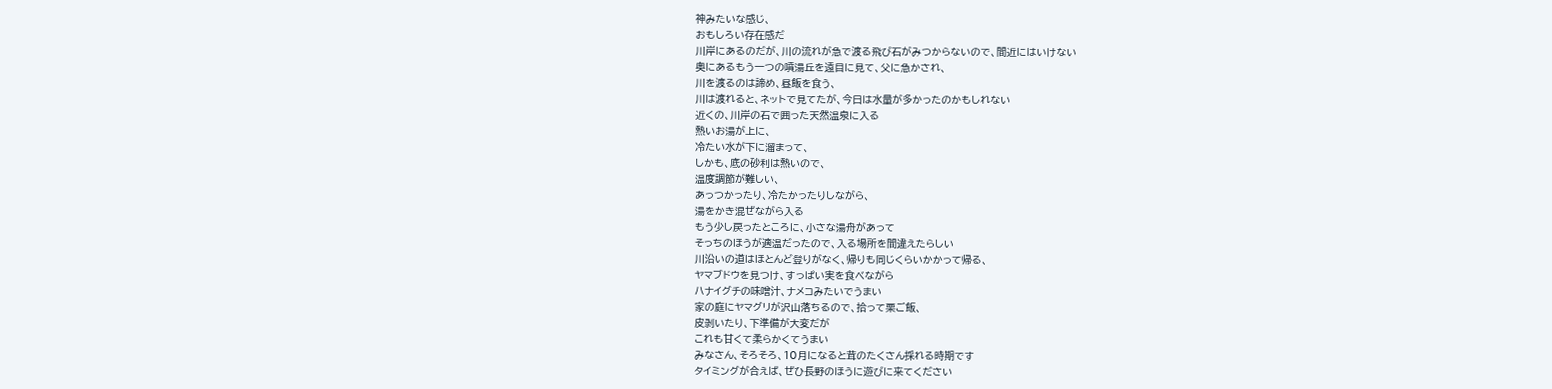神みたいな感じ、
おもしろい存在感だ
川岸にあるのだが、川の流れが急で渡る飛び石がみつからないので、間近にはいけない
奥にあるもう一つの噴湯丘を遠目に見て、父に急かされ、
川を渡るのは諦め、昼飯を食う、
川は渡れると、ネットで見てたが、今日は水量が多かったのかもしれない
近くの、川岸の石で囲った天然温泉に入る
熱いお湯が上に、
冷たい水が下に溜まって、
しかも、底の砂利は熱いので、
温度調節が難しい、
あっつかったり、冷たかったりしながら、
湯をかき混ぜながら入る
もう少し戻ったところに、小さな湯舟があって
そっちのほうが適温だったので、入る場所を間違えたらしい
川沿いの道はほとんど登りがなく、帰りも同じくらいかかって帰る、
ヤマブドウを見つけ、すっぱい実を食べながら
ハナイグチの味噌汁、ナメコみたいでうまい
家の庭にヤマグリが沢山落ちるので、拾って栗ご飯、
皮剥いたり、下準備が大変だが
これも甘くて柔らかくてうまい
みなさん、そろそろ、10月になると茸のたくさん採れる時期です
タイミングが合えば、ぜひ長野のほうに遊びに来てください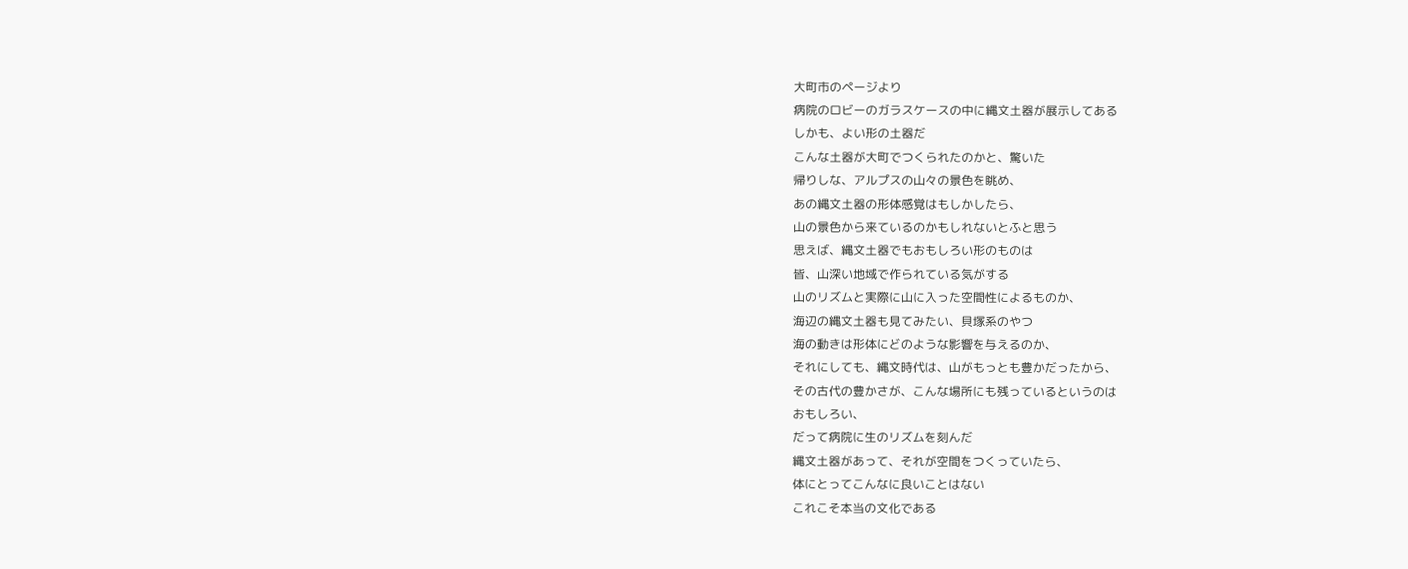大町市のページより
病院のロビーのガラスケースの中に縄文土器が展示してある
しかも、よい形の土器だ
こんな土器が大町でつくられたのかと、驚いた
帰りしな、アルプスの山々の景色を眺め、
あの縄文土器の形体感覚はもしかしたら、
山の景色から来ているのかもしれないとふと思う
思えば、縄文土器でもおもしろい形のものは
皆、山深い地域で作られている気がする
山のリズムと実際に山に入った空間性によるものか、
海辺の縄文土器も見てみたい、貝塚系のやつ
海の動きは形体にどのような影響を与えるのか、
それにしても、縄文時代は、山がもっとも豊かだったから、
その古代の豊かさが、こんな場所にも残っているというのは
おもしろい、
だって病院に生のリズムを刻んだ
縄文土器があって、それが空間をつくっていたら、
体にとってこんなに良いことはない
これこそ本当の文化である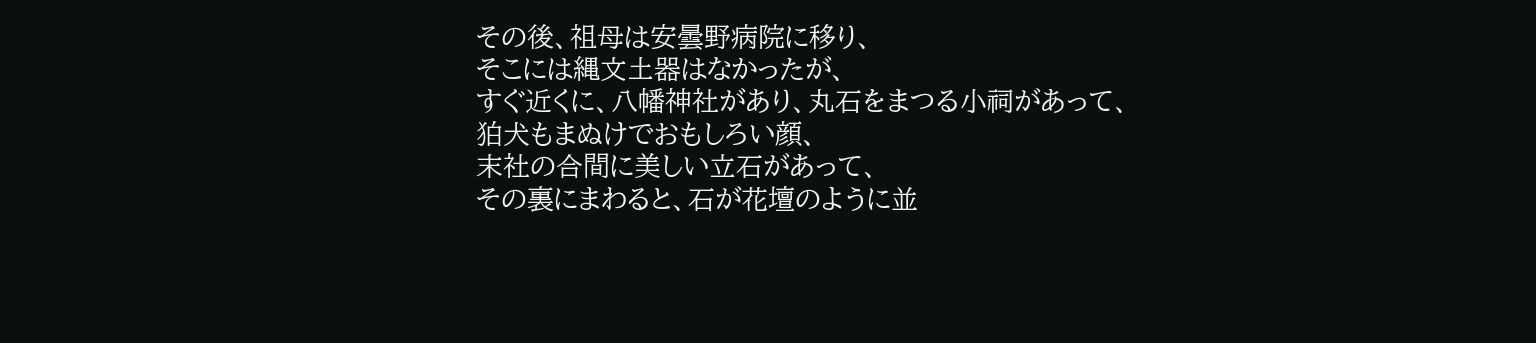その後、祖母は安曇野病院に移り、
そこには縄文土器はなかったが、
すぐ近くに、八幡神社があり、丸石をまつる小祠があって、
狛犬もまぬけでおもしろい顔、
末社の合間に美しい立石があって、
その裏にまわると、石が花壇のように並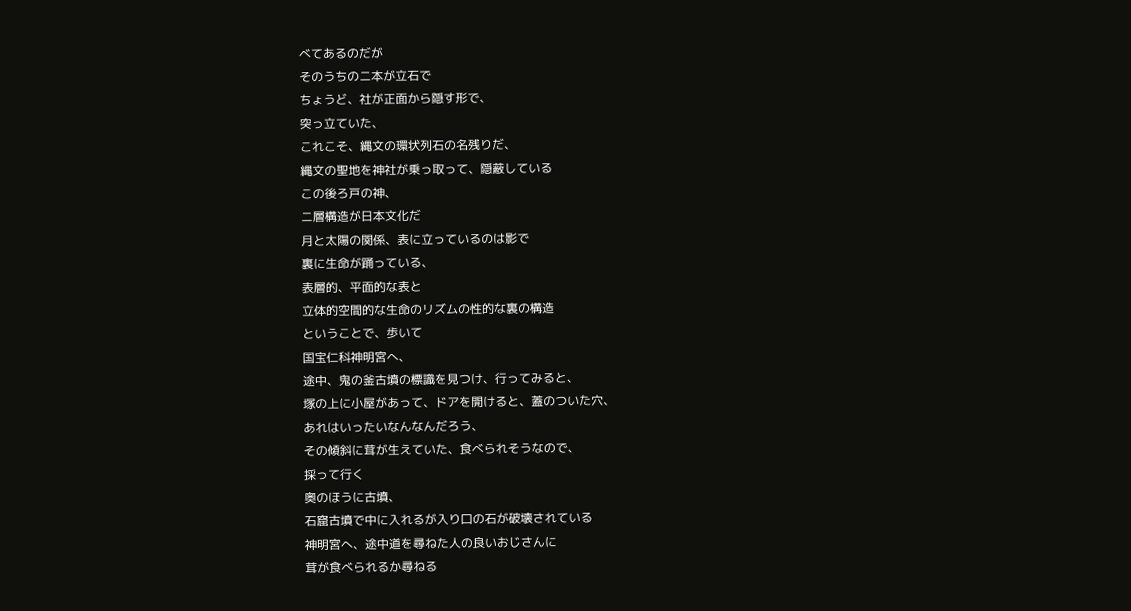べてあるのだが
そのうちのニ本が立石で
ちょうど、社が正面から隠す形で、
突っ立ていた、
これこそ、縄文の環状列石の名残りだ、
縄文の聖地を神社が乗っ取って、隠蔽している
この後ろ戸の神、
ニ層構造が日本文化だ
月と太陽の関係、表に立っているのは影で
裏に生命が踊っている、
表層的、平面的な表と
立体的空間的な生命のリズムの性的な裏の構造
ということで、歩いて
国宝仁科神明宮へ、
途中、鬼の釜古墳の標識を見つけ、行ってみると、
塚の上に小屋があって、ドアを開けると、蓋のついた穴、
あれはいったいなんなんだろう、
その傾斜に茸が生えていた、食べられそうなので、
採って行く
奥のほうに古墳、
石窟古墳で中に入れるが入り口の石が破壊されている
神明宮へ、途中道を尋ねた人の良いおじさんに
茸が食べられるか尋ねる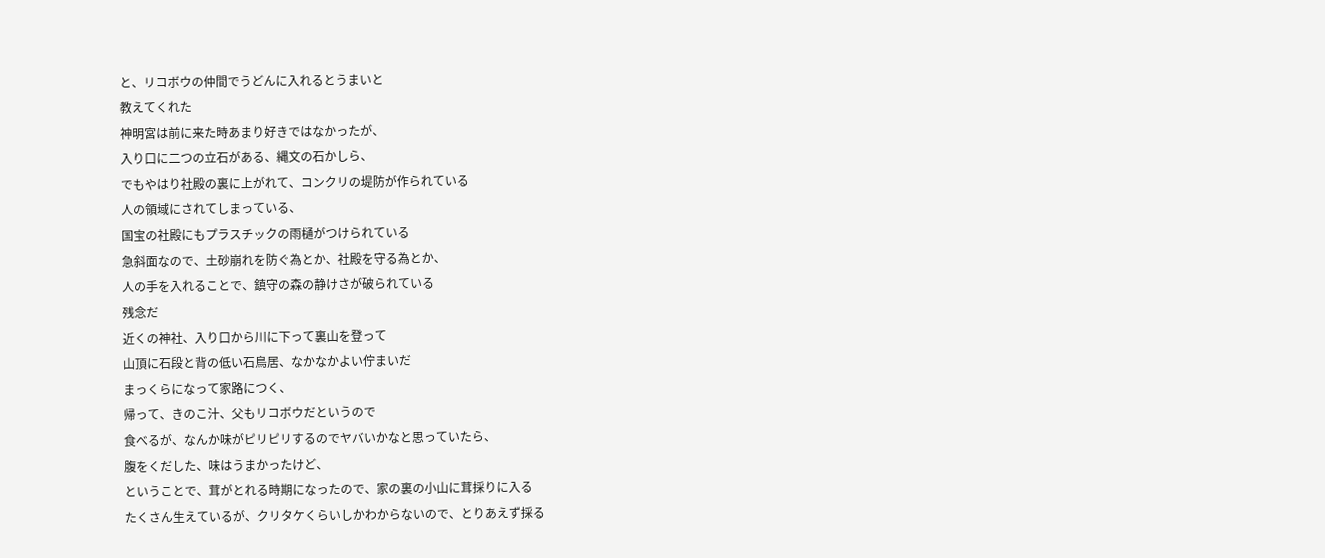と、リコボウの仲間でうどんに入れるとうまいと
教えてくれた
神明宮は前に来た時あまり好きではなかったが、
入り口に二つの立石がある、縄文の石かしら、
でもやはり社殿の裏に上がれて、コンクリの堤防が作られている
人の領域にされてしまっている、
国宝の社殿にもプラスチックの雨樋がつけられている
急斜面なので、土砂崩れを防ぐ為とか、社殿を守る為とか、
人の手を入れることで、鎮守の森の静けさが破られている
残念だ
近くの神社、入り口から川に下って裏山を登って
山頂に石段と背の低い石鳥居、なかなかよい佇まいだ
まっくらになって家路につく、
帰って、きのこ汁、父もリコボウだというので
食べるが、なんか味がピリピリするのでヤバいかなと思っていたら、
腹をくだした、味はうまかったけど、
ということで、茸がとれる時期になったので、家の裏の小山に茸採りに入る
たくさん生えているが、クリタケくらいしかわからないので、とりあえず採る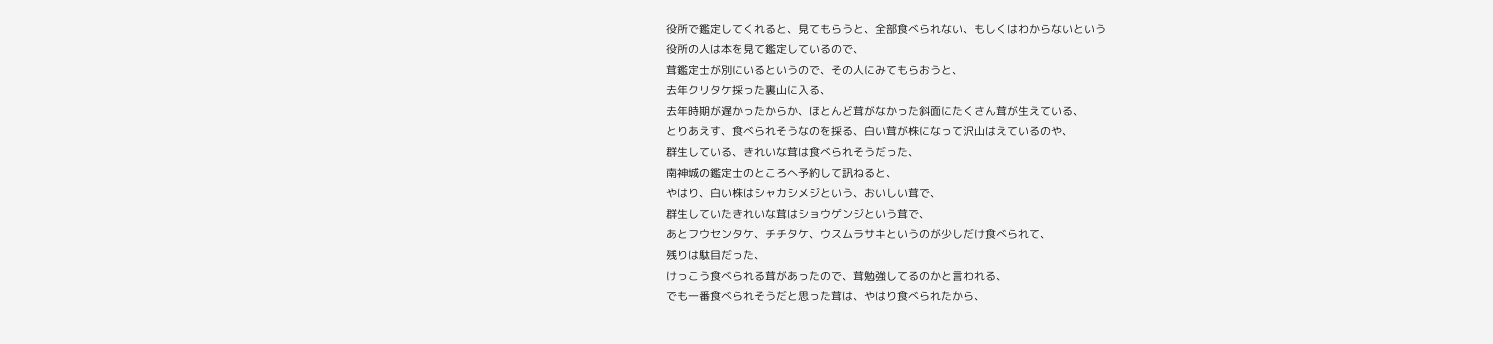役所で鑑定してくれると、見てもらうと、全部食べられない、もしくはわからないという
役所の人は本を見て鑑定しているので、
茸鑑定士が別にいるというので、その人にみてもらおうと、
去年クリタケ採った裏山に入る、
去年時期が遅かったからか、ほとんど茸がなかった斜面にたくさん茸が生えている、
とりあえす、食べられそうなのを採る、白い茸が株になって沢山はえているのや、
群生している、きれいな茸は食べられそうだった、
南神城の鑑定士のところへ予約して訊ねると、
やはり、白い株はシャカシメジという、おいしい茸で、
群生していたきれいな茸はショウゲンジという茸で、
あとフウセンタケ、チチタケ、ウスムラサキというのが少しだけ食べられて、
残りは駄目だった、
けっこう食べられる茸があったので、茸勉強してるのかと言われる、
でも一番食べられそうだと思った茸は、やはり食べられたから、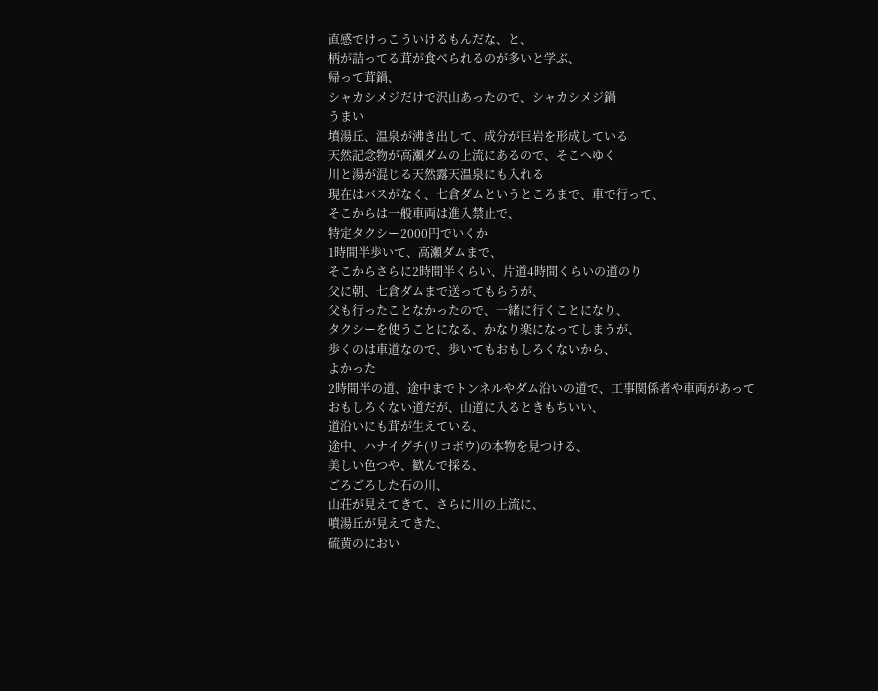直感でけっこういけるもんだな、と、
柄が詰ってる茸が食べられるのが多いと学ぶ、
帰って茸鍋、
シャカシメジだけで沢山あったので、シャカシメジ鍋
うまい
墳湯丘、温泉が沸き出して、成分が巨岩を形成している
天然記念物が高瀬ダムの上流にあるので、そこへゆく
川と湯が混じる天然露天温泉にも入れる
現在はバスがなく、七倉ダムというところまで、車で行って、
そこからは一般車両は進入禁止で、
特定タクシー2000円でいくか
1時間半歩いて、高瀬ダムまで、
そこからさらに2時間半くらい、片道4時間くらいの道のり
父に朝、七倉ダムまで送ってもらうが、
父も行ったことなかったので、一緒に行くことになり、
タクシーを使うことになる、かなり楽になってしまうが、
歩くのは車道なので、歩いてもおもしろくないから、
よかった
2時間半の道、途中までトンネルやダム沿いの道で、工事関係者や車両があって
おもしろくない道だが、山道に入るときもちいい、
道沿いにも茸が生えている、
途中、ハナイグチ(リコボウ)の本物を見つける、
美しい色つや、歓んで採る、
ごろごろした石の川、
山荘が見えてきて、さらに川の上流に、
噴湯丘が見えてきた、
硫黄のにおい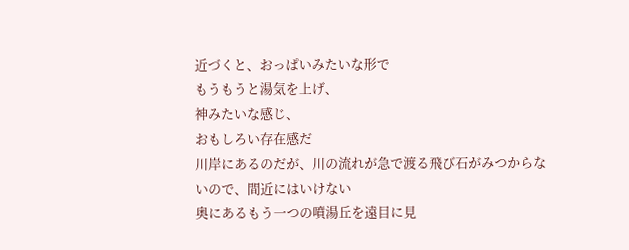近づくと、おっぱいみたいな形で
もうもうと湯気を上げ、
神みたいな感じ、
おもしろい存在感だ
川岸にあるのだが、川の流れが急で渡る飛び石がみつからないので、間近にはいけない
奥にあるもう一つの噴湯丘を遠目に見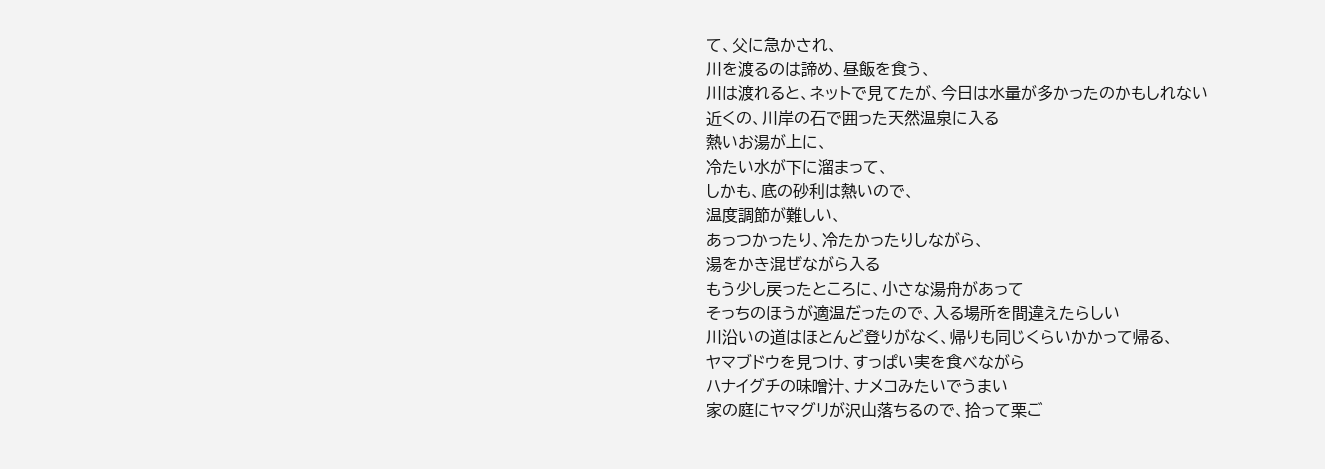て、父に急かされ、
川を渡るのは諦め、昼飯を食う、
川は渡れると、ネットで見てたが、今日は水量が多かったのかもしれない
近くの、川岸の石で囲った天然温泉に入る
熱いお湯が上に、
冷たい水が下に溜まって、
しかも、底の砂利は熱いので、
温度調節が難しい、
あっつかったり、冷たかったりしながら、
湯をかき混ぜながら入る
もう少し戻ったところに、小さな湯舟があって
そっちのほうが適温だったので、入る場所を間違えたらしい
川沿いの道はほとんど登りがなく、帰りも同じくらいかかって帰る、
ヤマブドウを見つけ、すっぱい実を食べながら
ハナイグチの味噌汁、ナメコみたいでうまい
家の庭にヤマグリが沢山落ちるので、拾って栗ご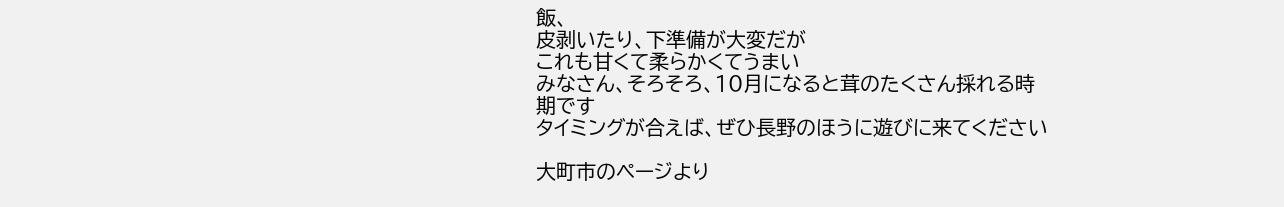飯、
皮剥いたり、下準備が大変だが
これも甘くて柔らかくてうまい
みなさん、そろそろ、10月になると茸のたくさん採れる時期です
タイミングが合えば、ぜひ長野のほうに遊びに来てください

大町市のページより